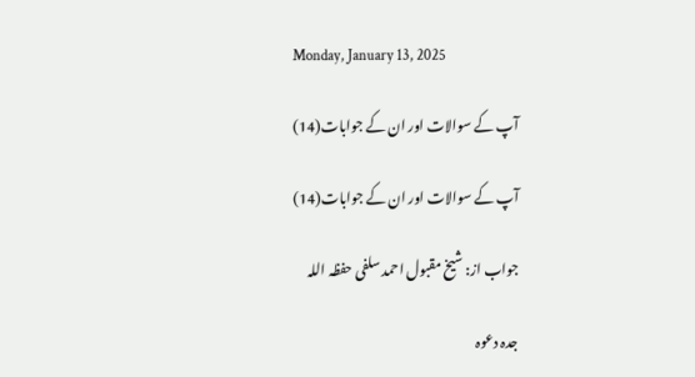Monday, January 13, 2025

آپ کے سوالات اور ان کے جوابات(14)

آپ کے سوالات اور ان کے جوابات(14)

جواب از: شیخ مقبول احمد سلفی حفظہ اللہ

جدہ دعوہ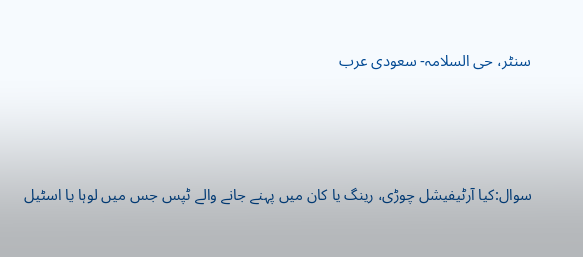سنٹر، حی السلامہ- سعودی عرب



سوال:کیا آرٹیفیشل چوڑی، رینگ یا کان میں پہنے جانے والے ٹپس جس میں لوہا یا اسٹیل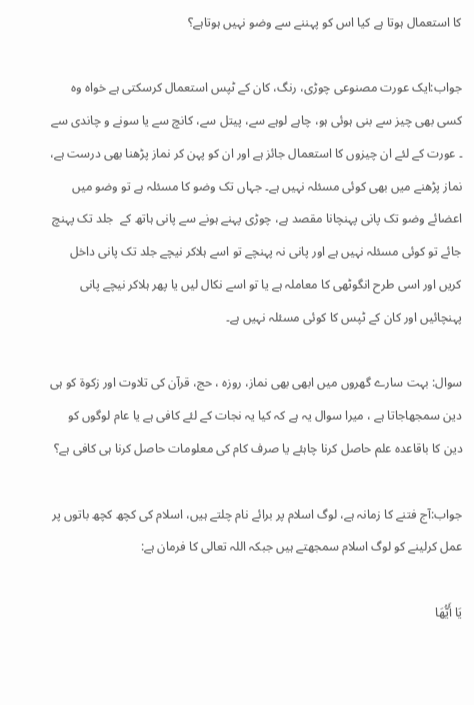کا استعمال ہوتا ہے کیا اس کو پہننے سے وضو نہیں ہوتاہے؟

جواب:ایک عورت مصنوعی چوڑی، رنگ، کان کے ٹپس استعمال کرسکتی ہے خواہ وہ کسی بھی چیز سے بنی ہوئی ہو، چاہے لوہے سے، پیتل سے، کانچ سے یا سونے و چاندی سے ۔ عورت کے لئے ان چیزوں کا استعمال جائز ہے اور ان کو پہن کر نماز پڑھنا بھی درست ہے، نماز پڑھنے میں بھی کوئی مسئلہ نہیں ہے۔ جہاں تک وضو کا مسئلہ ہے تو وضو میں اعضائے وضو تک پانی پہنچانا مقصد ہے، چوڑی پہنے ہونے سے پانی ہاتھ کے  جلد تک پہنچ جائے تو کوئی مسئلہ نہیں ہے اور پانی نہ پہنچے تو اسے ہلاکر نیچے جلد تک پانی داخل کریں اور اسی طرح انگوٹھی کا معاملہ ہے یا تو اسے نکال لیں یا پھر ہلاکر نیچے پانی پہنچائیں اور کان کے ٹپس کا کوئی مسئلہ نہیں ہے۔

سوال: بہت سارے گھروں میں ابھی بھی نماز، روزہ ، حج، قرآن کی تلاوت اور زکوۃ کو ہی دین سمجھاجاتا ہے ، میرا سوال یہ ہے کہ کیا یہ نجات کے لئے کافی ہے یا عام لوگوں کو دین کا باقاعدہ علم حاصل کرنا چاہئے یا صرف کام کی معلومات حاصل کرنا ہی کافی ہے؟

جواب:آج فتنے کا زمانہ ہے، لوگ اسلام پر برائے نام چلتے ہیں، اسلام کی کچھ کچھ باتوں پر عمل کرلینے کو لوگ اسلام سمجھتے ہیں جبکہ اللہ تعالی کا فرمان ہے:

يَا أَيُّهَا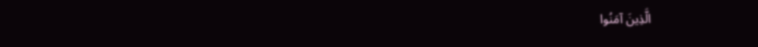الَّذِينَ آمَنُوا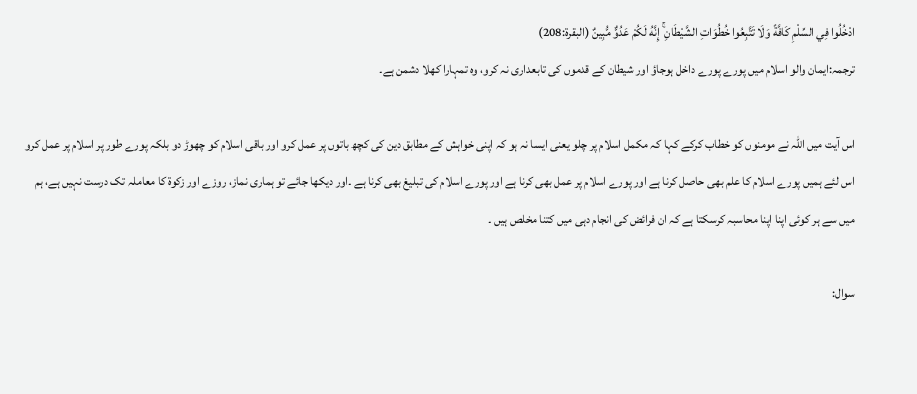ادْخُلُوا فِي السِّلْمِ كَافَّةً وَلَا تَتَّبِعُوا خُطُوَاتِ الشَّيْطَانِ ۚ إِنَّهُ لَكُمْ عَدُوٌّ مُّبِينٌ (البقرۃ:208)
ترجمہ:ایمان والو اسلام میں پورے پورے داخل ہوجاؤ اور شیطان کے قدموں کی تابعداری نہ کرو، وہ تمہارا کھلا دشمن ہے۔

اس آیت میں اللہ نے مومنوں کو خطاب کرکے کہا کہ مکمل اسلام پر چلو یعنی ایسا نہ ہو کہ اپنی خواہش کے مطابق دین کی کچھ باتوں پر عمل کرو اور باقی اسلام کو چھوڑ دو بلکہ پورے طور پر اسلام پر عمل کرو اس لئے ہمیں پورے اسلام کا علم بھی حاصل کرنا ہے اور پورے اسلام پر عمل بھی کرنا ہے اور پورے اسلام کی تبلیغ بھی کرنا ہے ۔اور دیکھا جائے تو ہماری نماز، روزے اور زکوۃ کا معاملہ تک درست نہیں ہے، ہم میں سے ہر کوئی اپنا اپنا محاسبہ کرسکتا ہے کہ ان فرائض کی انجام دہی میں کتنا مخلص ہیں ۔

سوال: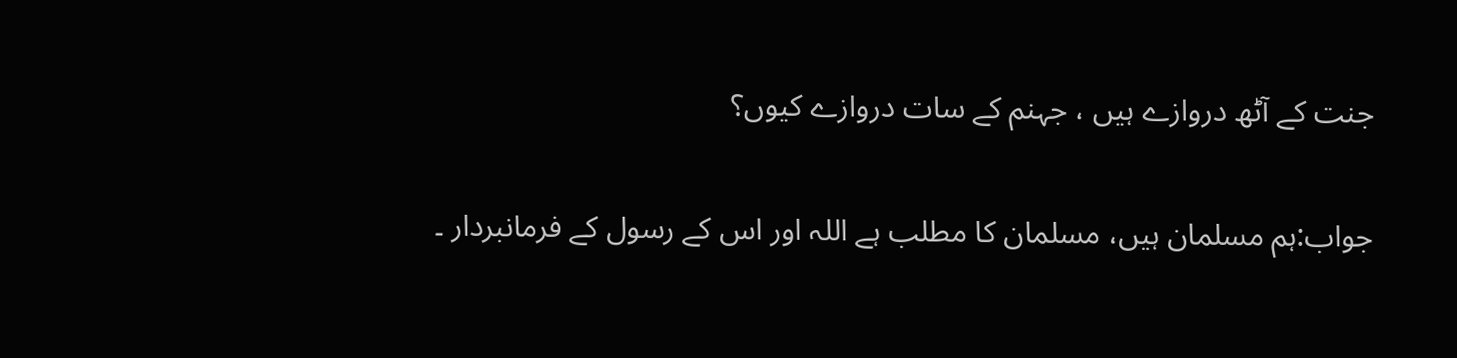جنت کے آٹھ دروازے ہیں ، جہنم کے سات دروازے کیوں؟

جواب:ہم مسلمان ہیں، مسلمان کا مطلب ہے اللہ اور اس کے رسول کے فرمانبردار ۔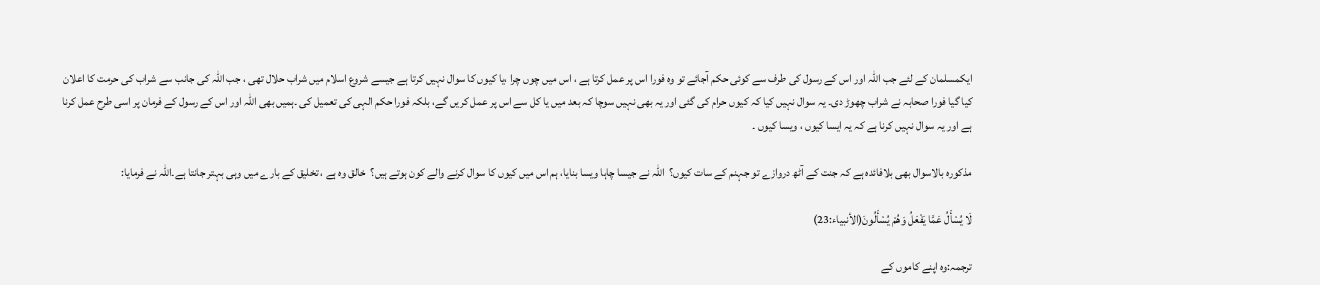ایکمسلمان کے لئے جب اللہ اور اس کے رسول کی طرف سے کوئی حکم آجائے تو وہ فورا اس پر عمل کرتا ہے ، اس میں چوں چرا ،یا کیوں کا سوال نہیں کرتا ہے جیسے شروع اسلام میں شراب حلال تھی ، جب اللہ کی جانب سے شراب کی حرمت کا اعلان کیا گیا فورا صحابہ نے شراب چھوڑ دی۔ یہ سوال نہیں کیا کہ کیوں حرام کی گئی اور یہ بھی نہیں سوچا کہ بعد میں یا کل سے اس پر عمل کریں گے، بلکہ فورا حکم الہی کی تعمیل کی ۔ہمیں بھی اللہ اور اس کے رسول کے فرمان پر اسی طرح عمل کرنا ہے اور یہ سوال نہیں کرنا ہے کہ یہ ایسا کیوں ، ویسا کیوں ۔

مذکورہ بالاسوال بھی بلافائدہ ہے کہ جنت کے آٹھ دروازے تو جہنم کے سات کیوں؟  اللہ نے جیسا چاہا ویسا بنایا، ہم اس میں کیوں کا سوال کرنے والے کون ہوتے ہیں؟  خالق وہ ہے ، تخلیق کے بارے میں وہی بہتر جانتا ہے۔اللہ نے فرمایا:

لَا يُسْأَلُ عَمَّا يَفْعَلُ وَهُمْ يُسْأَلُونَ(الأنبياء:23)

ترجمہ:وہ اپنے کاموں کے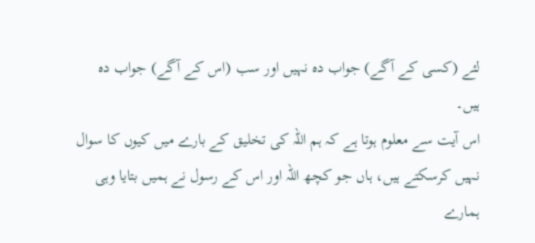لئے (کسی کے آگے) جواب دہ نہیں اور سب (اس کے آگے) جواب دہ ہیں۔
اس آیت سے معلوم ہوتا ہے کہ ہم اللہ کی تخلیق کے بارے میں کیوں کا سوال نہیں کرسکتے ہیں، ہاں جو کچھ اللہ اور اس کے رسول نے ہمیں بتایا وہی ہمارے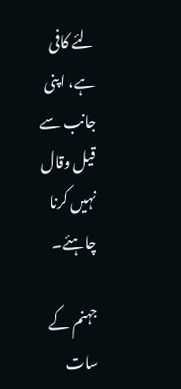لئے کافی ہے، اپنی جانب سے قیل وقال نہیں کرنا چاہئے۔

جہنم کے سات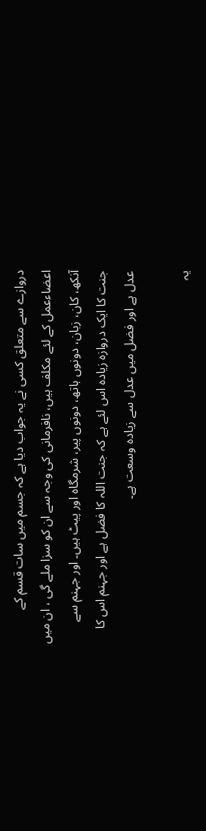دروازے سے متعلق کسی نے یہ جواب دیا ہے کہ جسم میں سات قسم کے اعضاءعمل کے لئے مکلف ہیں، نافرمانی کی وجہ سے ان کو سزا ملے گی ، ان میں آنکھ، کان، زبان، دونوں ہاتھ، دونوں پیر، شرمگاہ اور پیٹ ہیں۔ اور جہنم سے جنت کا ایک دروازہ زیادہ اس لئے ہے کہ جنت اللہ کا فضل ہے اور جہنم اس کا عدل ہے اور فضل میں عدل سے زیادہ وسعت ہے۔

یہ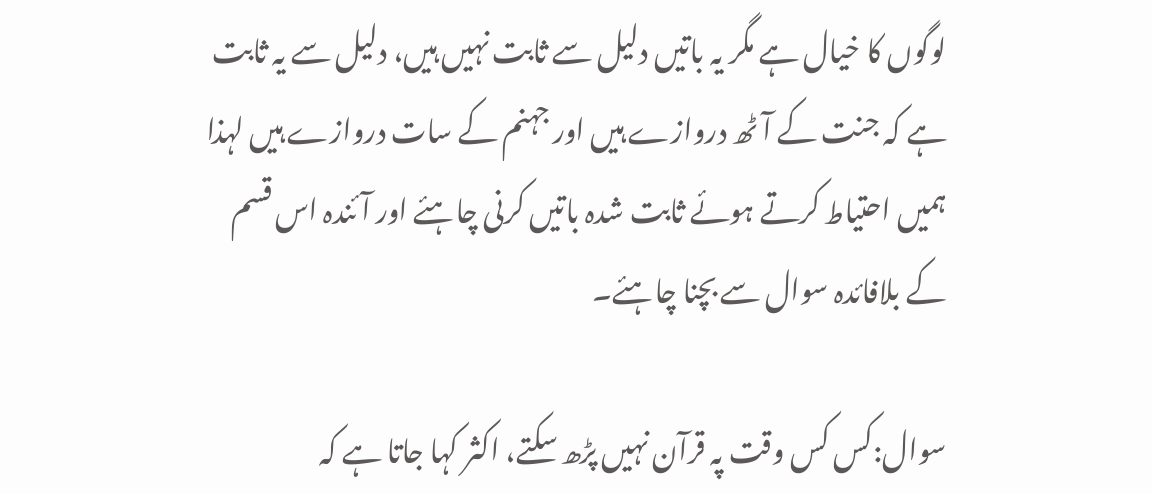لوگوں کا خیال ہے مگر یہ باتیں دلیل سے ثابت نہیں ہیں، دلیل سے یہ ثابت ہے کہ جنت کے آٹھ دروازے ہیں اور جہنم کے سات دروازے ہیں لہذا ہمیں احتیاط کرتے ہوئے ثابت شدہ باتیں کرنی چاہئے اور آئندہ اس قسم کے بلافائدہ سوال سے بچنا چاہئے۔

سوال:کس کس وقت پہ قرآن نہیں پڑھ سکتے، اکثر کہا جاتا ہے کہ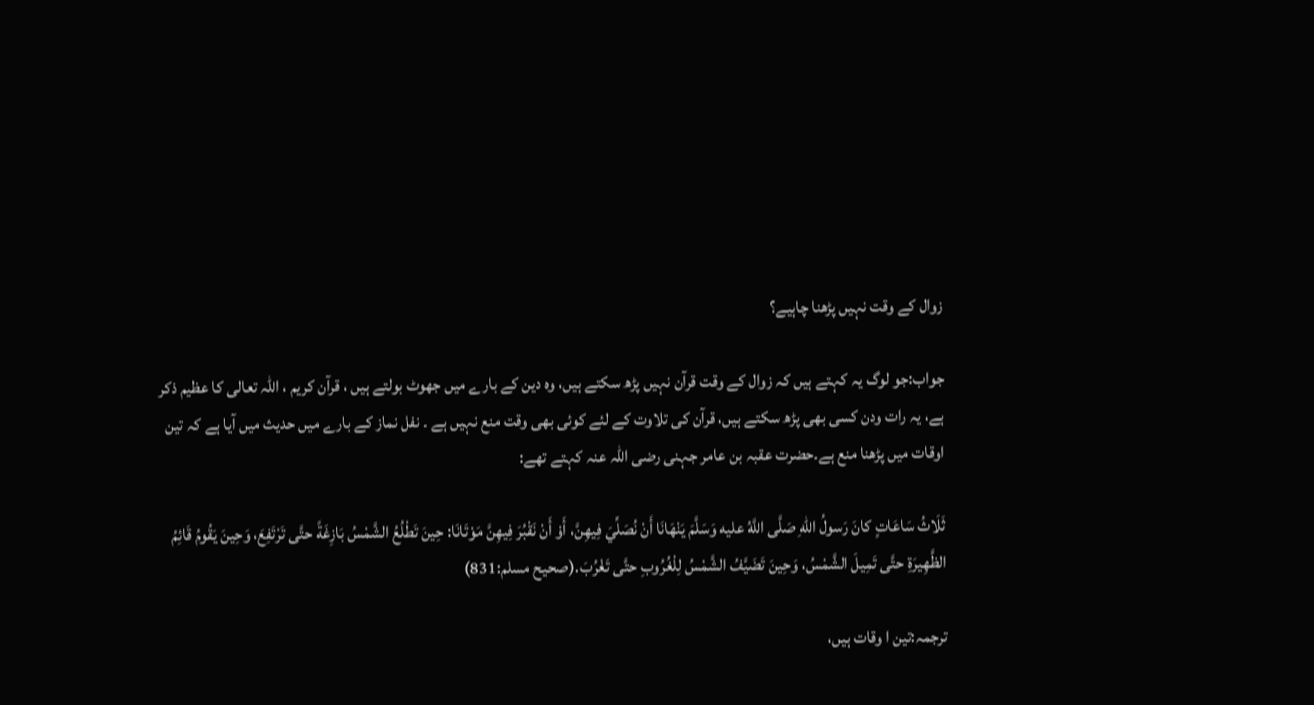زوال کے وقت نہیں پڑھنا چاہیے؟

جواب:جو لوگ یہ کہتے ہیں کہ زوال کے وقت قرآن نہیں پڑھ سکتے ہیں، وہ دین کے بارے میں جھوٹ بولتے ہیں ، قرآن کریم ، اللہ تعالی کا عظیم ذکر ہے، یہ رات ودن کسی بھی پڑھ سکتے ہیں، قرآن کی تلاوت کے لئے کوئی بھی وقت منع نہیں ہے ۔ نفل نماز کے بارے میں حدیث میں آیا ہے کہ تین اوقات میں پڑھنا منع ہے۔حضرت عقبہ بن عامر جہنی رضی اللہ عنہ کہتے تھے:

ثَلَاثُ سَاعَاتٍ كانَ رَسولُ اللهِ صَلَّى اللَّهُ عليه وَسَلَّمَ يَنْهَانَا أَنْ نُصَلِّيَ فِيهِنَّ، أَوْ أَنْ نَقْبُرَ فِيهِنَّ مَوْتَانَا: حِينَ تَطْلُعُ الشَّمْسُ بَازِغَةً حتَّى تَرْتَفِعَ، وَحِينَ يَقُومُ قَائِمُ الظَّهِيرَةِ حتَّى تَمِيلَ الشَّمْسُ، وَحِينَ تَضَيَّفُ الشَّمْسُ لِلْغُرُوبِ حتَّى تَغْرُبَ.(صحیح مسلم:831)

ترجمہ:تین ا وقات ہیں،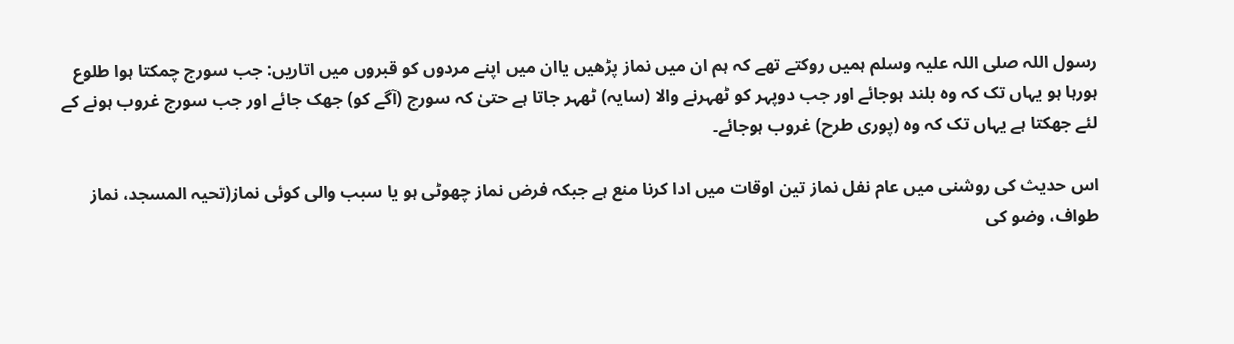رسول اللہ صلی اللہ علیہ وسلم ہمیں روکتے تھے کہ ہم ان میں نماز پڑھیں یاان میں اپنے مردوں کو قبروں میں اتاریں: جب سورج چمکتا ہوا طلوع ہورہا ہو یہاں تک کہ وہ بلند ہوجائے اور جب دوپہر کو ٹھہرنے والا (سایہ) ٹھہر جاتا ہے حتیٰ کہ سورج (آگے کو) جھک جائے اور جب سورج غروب ہونے کے لئے جھکتا ہے یہاں تک کہ وہ (پوری طرح) غروب ہوجائے۔

اس حدیث کی روشنی میں عام نفل نماز تین اوقات میں ادا کرنا منع ہے جبکہ فرض نماز چھوٹی ہو یا سبب والی کوئی نماز(تحیہ المسجد، نماز طواف، وضو کی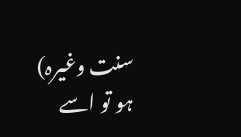سنت وغیرہ) ہو تو اسے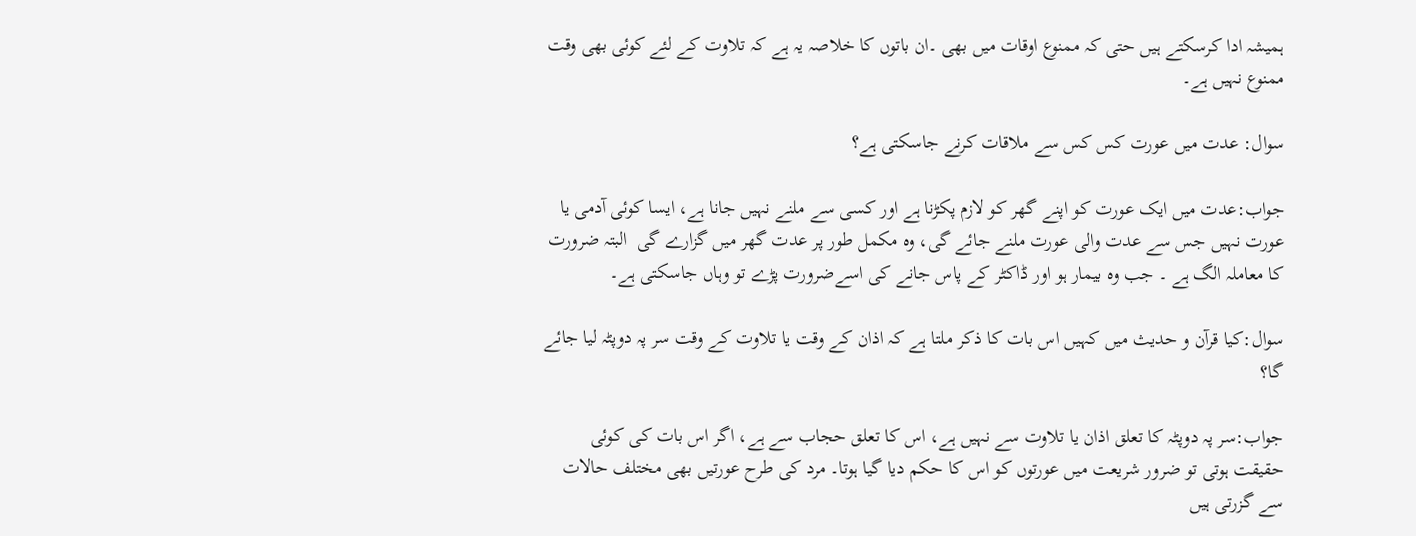ہمیشہ ادا کرسکتے ہیں حتی کہ ممنوع اوقات میں بھی ۔ان باتوں کا خلاصہ یہ ہے کہ تلاوت کے لئے کوئی بھی وقت ممنوع نہیں ہے۔

سوال: عدت میں عورت کس کس سے ملاقات کرنے جاسکتی ہے؟

جواب:عدت میں ایک عورت کو اپنے گھر کو لازم پکڑنا ہے اور کسی سے ملنے نہیں جانا ہے، ایسا کوئی آدمی یا عورت نہیں جس سے عدت والی عورت ملنے جائے گی، وہ مکمل طور پر عدت گھر میں گزارے گی  البتہ ضرورت کا معاملہ الگ ہے ۔ جب وہ بیمار ہو اور ڈاکٹر کے پاس جانے کی اسےضرورت پڑے تو وہاں جاسکتی ہے۔

سوال:کیا قرآن و حدیث میں کہیں اس بات کا ذکر ملتا ہے کہ اذان کے وقت یا تلاوت کے وقت سر پہ دوپٹہ لیا جائے گا؟

جواب:سر پہ دوپٹہ کا تعلق اذان یا تلاوت سے نہیں ہے، اس کا تعلق حجاب سے ہے، اگر اس بات کی کوئی حقیقت ہوتی تو ضرور شریعت میں عورتوں کو اس کا حکم دیا گیا ہوتا۔ مرد کی طرح عورتیں بھی مختلف حالات سے گزرتی ہیں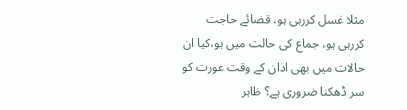مثلا غسل کررہی ہو، قضائے حاجت کررہی ہو، جماع کی حالت میں ہو،کیا ان حالات میں بھی اذان کے وقت عورت کو سر ڈھکنا ضروری ہے؟ ظاہر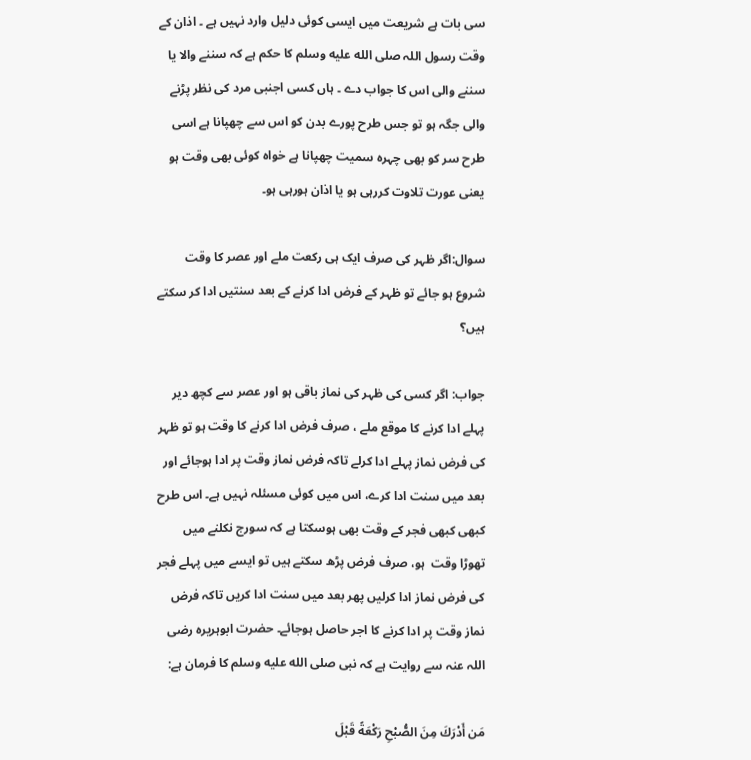سی بات ہے شریعت میں ایسی کوئی دلیل وارد نہیں ہے ۔ اذان کے وقت رسول اللہ صلى الله عليه وسلم کا حکم ہے کہ سننے والا یا سننے والی اس کا جواب دے ۔ ہاں کسی اجنبی مرد کی نظر پڑنے والی جگہ ہو تو جس طرح پورے بدن کو اس سے چھپانا ہے اسی طرح سر کو بھی چہرہ سمیت چھپانا ہے خواہ کوئی بھی وقت ہو یعنی عورت تلاوت کررہی ہو یا اذان ہورہی ہو۔

سوال:اگر ظہر کی صرف ایک ہی رکعت ملے اور عصر کا وقت شروع ہو جائے تو ظہر کے فرض ادا کرنے کے بعد سنتیں ادا کر سکتے ہیں؟

جواب: اگر کسی کی ظہر کی نماز باقی ہو اور عصر سے کچھ دیر پہلے ادا کرنے کا موقع ملے ، صرف فرض ادا کرنے کا وقت ہو تو ظہر کی فرض نماز پہلے ادا کرلے تاکہ فرض نماز وقت پر ادا ہوجائے اور بعد میں سنت ادا کرے، اس میں کوئی مسئلہ نہیں ہے۔ اس طرح کبھی کبھی فجر کے وقت بھی ہوسکتا ہے کہ سورج نکلنے میں تھوڑا وقت  ہو، صرف فرض پڑھ سکتے ہیں تو ایسے میں پہلے فجر کی فرض نماز ادا کرلیں پھر بعد میں سنت ادا کریں تاکہ فرض نماز وقت پر ادا کرنے کا اجر حاصل ہوجائے۔ حضرت ابوہریرہ رضی اللہ عنہ سے روایت ہے کہ نبی صلى الله عليه وسلم کا فرمان ہے:

مَن أَدْرَكَ مِنَ الصُّبْحِ رَكْعَةً قَبْلَ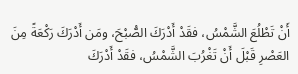أَنْ تَطْلُعَ الشَّمْسُ، فقَدْ أَدْرَكَ الصُّبْحَ، ومَن أَدْرَكَ رَكْعَةً مِنَ العَصْرِ قَبْلَ أَنْ تَغْرُبَ الشَّمْسُ، فقَدْ أَدْرَكَ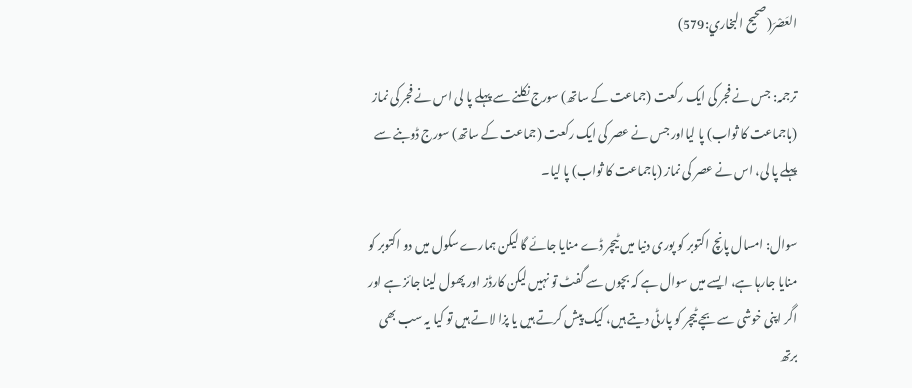العَصْرَ(صحيح البخاري:579)

ترجمہ: جس نے فجر کی ایک رکعت (جماعت کے ساتھ) سورج نکلنے سے پہلے پا لی اس نے فجر کی نماز (باجماعت کا ثواب) پا لیااور جس نے عصر کی ایک رکعت (جماعت کے ساتھ) سورج ڈوبنے سے پہلے پا لی، اس نے عصر کی نماز (باجماعت کا ثواب) پا لیا۔

سوال: امسال پانچ اکتوبر کو پوری دنیا میں ٹیچر ڈے منایا جائے گا لیکن ہمارے سکول میں دو اکتوبر کو منایا جارہا ہے، ایسے میں سوال ہے کہ بچوں سے گفٹ تو نہیں لیکن کارڈز اور پھول لینا جائز ہے اور اگر اپنی خوشی سے بچے ٹیچر کو پارٹی دیتے ہیں، کیک پیش کرتے ہیں یا پزا لاتے ہیں تو کیا یہ سب بھی برتھ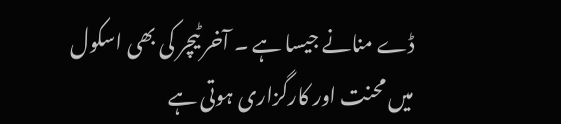ڈے منانے جیسا ہے ۔ آخر ٹیچر کی بھی اسکول میں محنت اور کارگزاری ہوتی ہے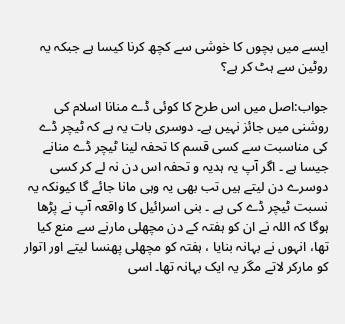ایسے میں بچوں کا خوشی سے کچھ کرنا کیسا ہے جبکہ یہ روٹین سے ہٹ کر ہے؟

جواب:اصل میں اس طرح کا کوئی ڈے منانا اسلام کی روشنی میں جائز نہیں ہے۔ دوسری بات یہ ہے کہ ٹیچر ڈے کی مناسبت سے کسی قسم کا تحفہ لینا ٹیچر ڈے منانے جیسا ہے ۔ اگر آپ یہ ہدیہ و تحفہ اس دن نہ لے کر کسی دوسرے دن لیتے ہیں تب بھی یہ وہی مانا جائے گا کیونکہ یہ نسبت ٹیچر ڈے کی ہے ۔ بنی اسرائیل کا واقعہ آپ نے پڑھا ہوگا کہ اللہ نے ان کو ہفتہ کے دن مچھلی مارنے سے منع کیا تھا، انہوں نے بہانہ بنایا ، ہفتہ کو مچھلی پھنسا لیتے اور اتوار کو مارکر لاتے مگر یہ ایک بہانہ تھا۔ اسی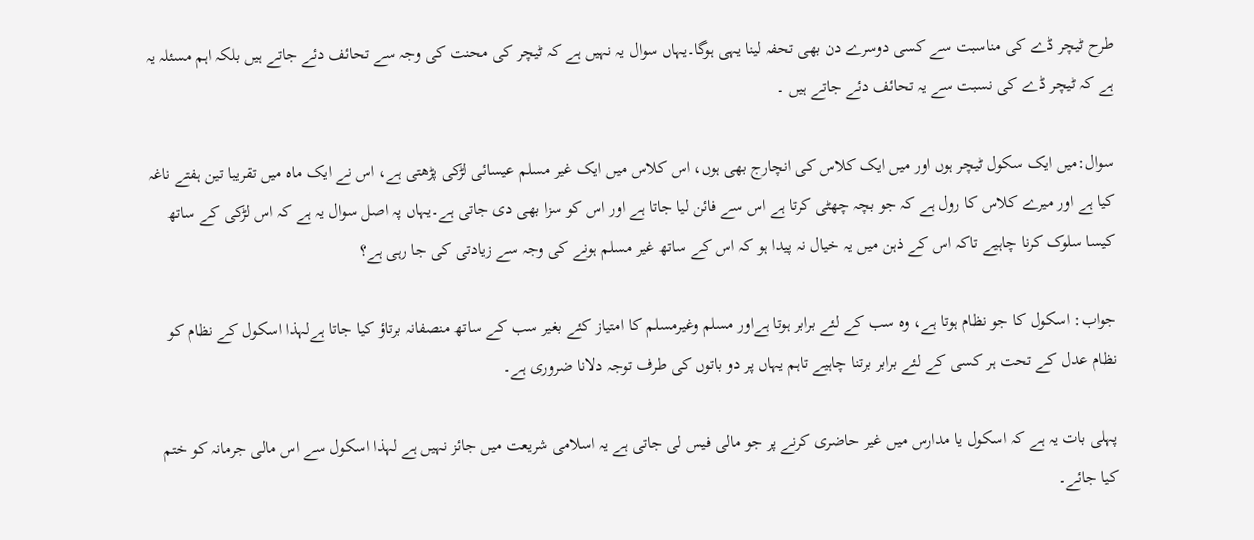طرح ٹیچر ڈے کی مناسبت سے کسی دوسرے دن بھی تحفہ لینا یہی ہوگا۔یہاں سوال یہ نہیں ہے کہ ٹیچر کی محنت کی وجہ سے تحائف دئے جاتے ہیں بلکہ اہم مسئلہ یہ ہے کہ ٹیچر ڈے کی نسبت سے یہ تحائف دئے جاتے ہیں ۔

سوال:میں ایک سکول ٹیچر ہوں اور میں ایک کلاس کی انچارج بھی ہوں، اس کلاس میں ایک غیر مسلم عیسائی لڑکی پڑھتی ہے، اس نے ایک ماہ میں تقریبا تین ہفتے ناغہ کیا ہے اور میرے کلاس کا رول ہے کہ جو بچہ چھٹی کرتا ہے اس سے فائن لیا جاتا ہے اور اس کو سزا بھی دی جاتی ہے۔یہاں پہ اصل سوال یہ ہے کہ اس لڑکی کے ساتھ کیسا سلوک کرنا چاہیے تاکہ اس کے ذہن میں یہ خیال نہ پیدا ہو کہ اس کے ساتھ غیر مسلم ہونے کی وجہ سے زیادتی کی جا رہی ہے؟

جواب: اسکول کا جو نظام ہوتا ہے، وہ سب کے لئے برابر ہوتا ہےاور مسلم وغیرمسلم کا امتیاز کئے بغیر سب کے ساتھ منصفانہ برتاؤ کیا جاتا ہےلہذا اسکول کے نظام کو نظام عدل کے تحت ہر کسی کے لئے برابر برتنا چاہیے تاہم یہاں پر دو باتوں کی طرف توجہ دلانا ضروری ہے۔

پہلی بات یہ ہے کہ اسکول یا مدارس میں غیر حاضری کرنے پر جو مالی فیس لی جاتی ہے یہ اسلامی شریعت میں جائز نہیں ہے لہذا اسکول سے اس مالی جرمانہ کو ختم کیا جائے۔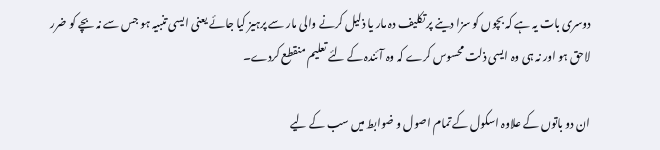دوسری بات یہ ہے کہ بچوں کو سزا دینے پر تکلیف دہ مار یا ذلیل کرنے والی مار سے پرہیز کیا جائے یعنی ایسی تنبیہ ہو جس سے نہ بچے کو ضرر لاحق ہو اور نہ ہی وہ ایسی ذلت محسوس کرے کہ وہ آئندہ کے لئے تعلیم منقطع کردے۔

ان دو باتوں کے علاوہ اسکول کے تمام اصول و ضوابط میں سب کے لیے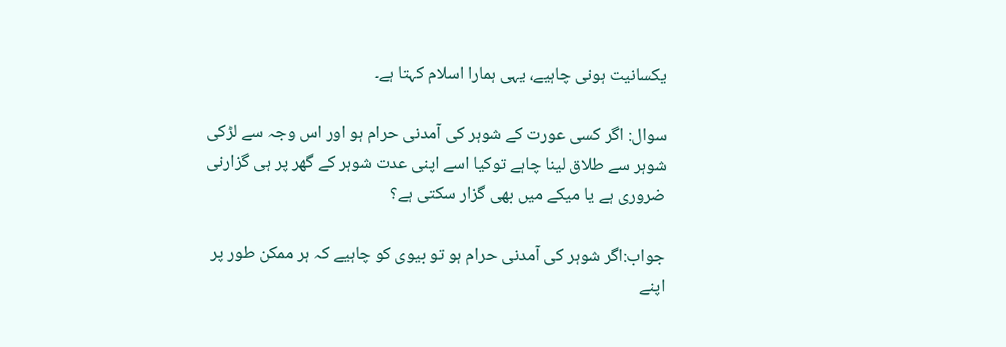یکسانیت ہونی چاہیے، یہی ہمارا اسلام کہتا ہے۔

سوال: اگر کسی عورت کے شوہر کی آمدنی حرام ہو اور اس وجہ سے لڑکی شوہر سے طلاق لینا چاہے توکیا اسے اپنی عدت شوہر کے گھر پر ہی گزارنی ضروری ہے یا میکے میں بھی گزار سکتی ہے؟

جواب:اگر شوہر کی آمدنی حرام ہو تو بیوی کو چاہیے کہ ہر ممکن طور پر اپنے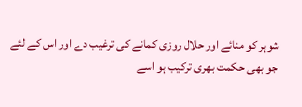شوہر کو منائے اور حلال روزی کمانے کی ترغیب دے اور اس کے لئے جو بھی حکمت بھری ترکیب ہو اسے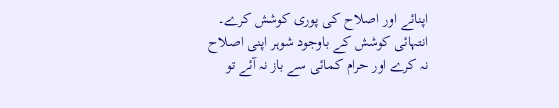اپنائے اور اصلاح کی پوری کوشش کرے۔ انتہائی کوشش کے باوجود شوہر اپنی اصلاح نہ کرے اور حرام کمائی سے باز نہ آئے تو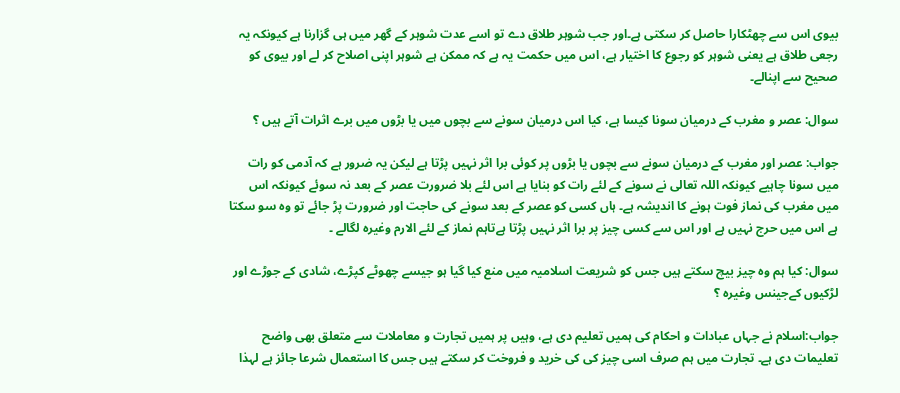بیوی اس سے چھٹکارا حاصل کر سکتی ہے۔اور جب شوہر طلاق دے تو اسے عدت شوہر کے گھر میں ہی گزارنا ہے کیونکہ یہ رجعی طلاق ہے یعنی شوہر کو رجوع کا اختیار ہے، اس میں حکمت یہ ہے کہ ممکن ہے شوہر اپنی اصلاح کر لے اور بیوی کو صحیح سے اپنالے۔

سوال: عصر و مغرب کے درمیان سونا کیسا ہے، کیا اس درمیان سونے سے بچوں میں یا بڑوں میں برے اثرات آتے ہیں ؟

جواب: عصر اور مغرب کے درمیان سونے سے بچوں یا بڑوں پر کوئی برا اثر نہیں پڑتا ہے لیکن یہ ضرور ہے کہ آدمی کو رات میں سونا چاہیے کیونکہ اللہ تعالی نے سونے کے لئے رات کو بنایا ہے اس لئے بلا ضرورت عصر کے بعد نہ سوئے کیونکہ اس میں مغرب کی نماز فوت ہونے کا اندیشہ ہے۔ ہاں کسی کو عصر کے بعد سونے کی حاجت اور ضرورت پڑ جائے تو وہ سو سکتا ہے اس میں حرج نہیں ہے اور اس سے کسی چیز پر برا اثر نہیں پڑتا ہےتاہم نماز کے لئے الارم وغیرہ لگالے ۔

سوال: کیا ہم وہ چیز بیچ سکتے ہیں جس کو شریعت اسلامیہ میں منع کیا گیا ہو جیسے چھوٹے کپڑے، شادی کے جوڑے اور لڑکیوں کےجینس وغیرہ ؟

جواب:اسلام نے جہاں عبادات و احکام کی ہمیں تعلیم دی ہے، وہیں پر ہمیں تجارت و معاملات سے متعلق بھی واضح تعلیمات دی ہے۔ تجارت میں ہم صرف اسی چیز کی کی خرید و فروخت کر سکتے ہیں جس کا استعمال شرعا جائز ہے لہذا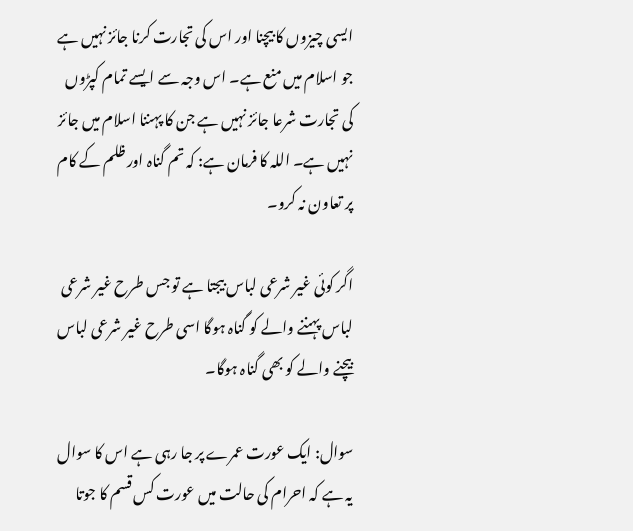ایسی چیزوں کا بیچنا اور اس کی تجارت کرنا جائز نہیں ہے جو اسلام میں منع ہے۔ اس وجہ سے ایسے تمام کپڑوں کی تجارت شرعا جائز نہیں ہے جن کا پہننا اسلام میں جائز نہیں ہے۔ اللہ کا فرمان ہے: کہ تم گناہ اور ظلم کے کام پر تعاون نہ کرو۔

اگر کوئی غیر شرعی لباس بیجتا ہے تو جس طرح غیر شرعی لباس پہننے والے کو گناہ ہوگا اسی طرح غیر شرعی لباس بیچنے والے کو بھی گناہ ہوگا۔

سوال: ایک عورت عمرے پر جا رہی ہے اس کا سوال یہ ہے کہ احرام کی حالت میں عورت کس قسم کا جوتا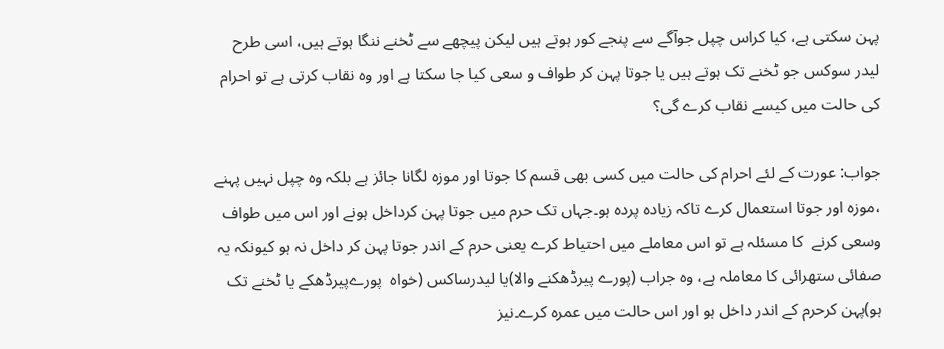پہن سکتی ہے، کیا کراس چپل جوآگے سے پنجے کور ہوتے ہیں لیکن پیچھے سے ٹخنے ننگا ہوتے ہیں، اسی طرح لیدر سوکس جو ٹخنے تک ہوتے ہیں یا جوتا پہن کر طواف و سعی کیا جا سکتا ہے اور وہ نقاب کرتی ہے تو احرام کی حالت میں کیسے نقاب کرے گی؟

جواب: عورت کے لئے احرام کی حالت میں کسی بھی قسم کا جوتا اور موزہ لگانا جائز ہے بلکہ وہ چپل نہیں پہنے ،موزہ اور جوتا استعمال کرے تاکہ زیادہ پردہ ہو۔جہاں تک حرم میں جوتا پہن کرداخل ہونے اور اس میں طواف وسعی کرنے  کا مسئلہ ہے تو اس معاملے میں احتیاط کرے یعنی حرم کے اندر جوتا پہن کر داخل نہ ہو کیونکہ یہ صفائی ستھرائی کا معاملہ ہے، وہ جراب (پورے پیرڈھکنے والا)یا لیدرساکس (خواہ  پورےپیرڈھکے یا ٹخنے تک ہو)پہن کرحرم کے اندر داخل ہو اور اس حالت میں عمرہ کرے۔نیز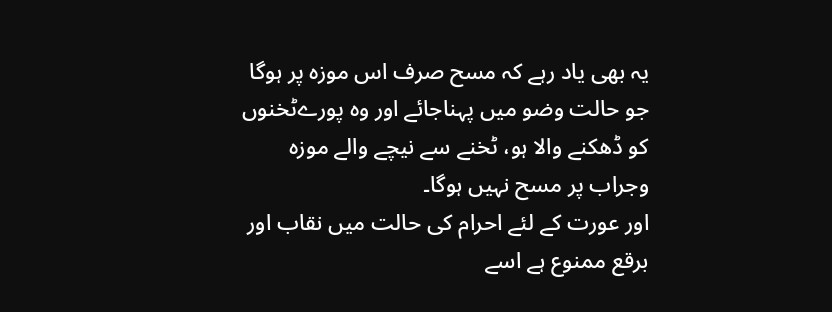یہ بھی یاد رہے کہ مسح صرف اس موزہ پر ہوگا جو حالت وضو میں پہناجائے اور وہ پورےٹخنوں کو ڈھکنے والا ہو، ٹخنے سے نیچے والے موزہ وجراب پر مسح نہیں ہوگا۔
اور عورت کے لئے احرام کی حالت میں نقاب اور برقع ممنوع ہے اسے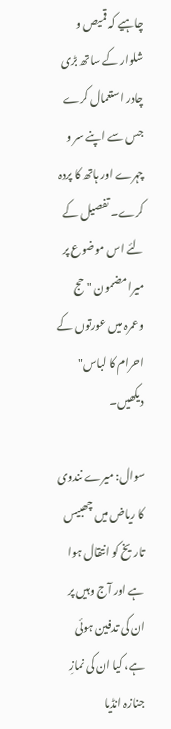چاہیے کہ قمیص و شلوار کے ساتھ بڑی چادر استعمال کرے جس سے اپنے سر و چہرے اور ہاتھ کا پردہ کرے۔ تفصیل کے لئے اس موضوع پر میرا مضمون "حج وعمرہ میں عورتوں کے احرام کا لباس" دیکھیں۔

سوال: میرے نندوی کا ریاض میں چھبیس تاریخ کو انتقال ہوا ہے اور آج وہیں پر ان کی تدفین ہوئی ہے، کیا ان کی نمازِ جنازہ انڈیا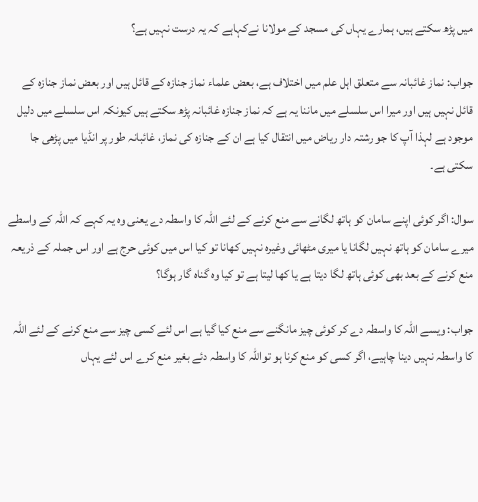میں پڑھ سکتے ہیں، ہمارے یہاں کی مسجد کے مولانا نےکہاہے کہ یہ درست نہیں ہے؟

جواب: نماز غائبانہ سے متعلق اہل علم میں اختلاف ہے، بعض علماء نماز جنازہ کے قائل ہیں اور بعض نماز جنازہ کے قائل نہیں ہیں اور میرا اس سلسلے میں ماننا یہ ہے کہ نماز جنازہ غائبانہ پڑھ سکتے ہیں کیونکہ اس سلسلے میں دلیل موجود ہے لہذا آپ کا جو رشتہ دار ریاض میں انتقال کیا ہے ان کے جنازہ کی نماز، غائبانہ طور پر انڈیا میں پڑھی جا سکتی ہے۔

سوال: اگر کوئی اپنے سامان کو ہاتھ لگانے سے منع کرنے کے لئے اللہ کا واسطہ دے یعنی وہ یہ کہے کہ اللہ کے واسطے میرے سامان کو ہاتھ نہیں لگانا یا میری مٹھائی وغیرہ نہیں کھانا تو کیا اس میں کوئی حرج ہے اور اس جملہ کے ذریعہ منع کرنے کے بعد بھی کوئی ہاتھ لگا دیتا ہے یا کھا لیتا ہے تو کیا وہ گناہ گار ہوگا؟

جواب: ویسے اللہ کا واسطہ دے کر کوئی چیز مانگنے سے منع کیا گیا ہے اس لئے کسی چیز سے منع کرنے کے لئے اللہ کا واسطہ نہیں دینا چاہیے، اگر کسی کو منع کرنا ہو تواللہ کا واسطہ دئے بغیر منع کرے اس لئے یہاں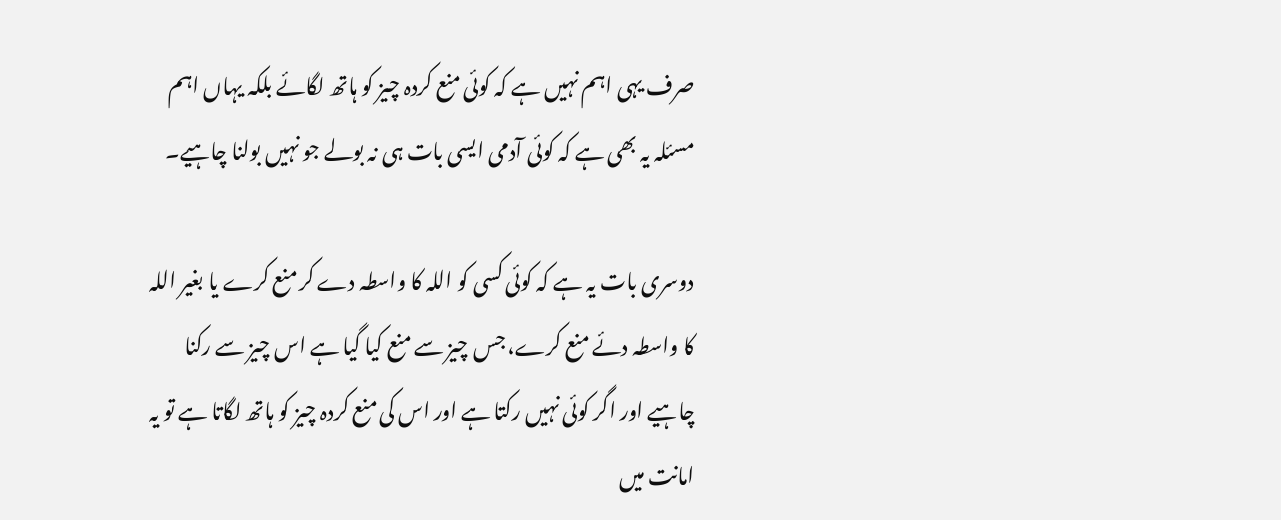صرف یہی اہم نہیں ہے کہ کوئی منع کردہ چیز کو ہاتھ لگائے بلکہ یہاں اہم مسئلہ یہ بھی ہے کہ کوئی آدمی ایسی بات ہی نہ بولے جو نہیں بولنا چاہیے۔

دوسری بات یہ ہے کہ کوئی کسی کو اللہ کا واسطہ دے کر منع کرے یا بغیر اللہ کا واسطہ دئے منع کرے، جس چیز سے منع کیا گیا ہے اس چیز سے رکنا چاہیے اور اگر کوئی نہیں رکتا ہے اور اس کی منع کردہ چیز کو ہاتھ لگاتا ہے تو یہ امانت میں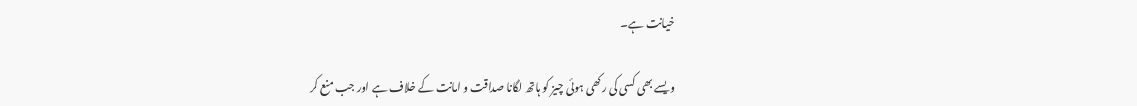خیانت ہے۔

ویسے بھی کسی کی رکھی ہوئی چیز کو ہاتھ لگانا صداقت و امانت کے خلاف ہے اور جب منع کر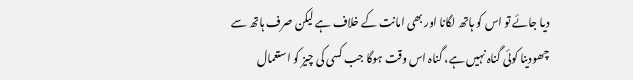دیا جائے تو اس کو ہاتھ لگانا اور بھی امانت کے خلاف ہے لیکن صرف ہاتھ سے چھودینا کوئی گناہ نہیں ہے، گناہ اس وقت ہوگا جب کسی کی چیز کو استعمال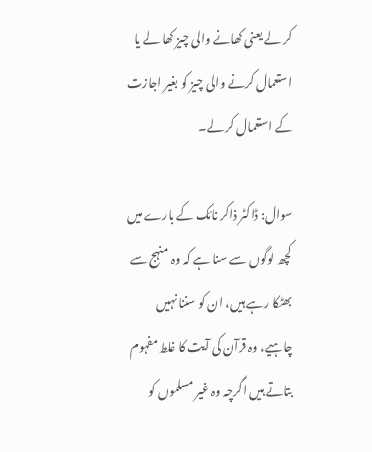کر لے یعنی کھانے والی چیز کھا لے یا استعمال کرنے والی چیز کو بغیر اجازت کے استعمال کر لے۔

سوال: ڈاکٹر ذاکر نائک کے بارے میں کچھ لوگوں سے سنا ہے کہ وہ منہج سے بھٹکا رہے ہیں، ان کو سننا نہیں چاہیے، وہ قرآن کی آیت کا غلط مفہوم بتاتے ہیں اگرچہ وہ غیر مسلموں کو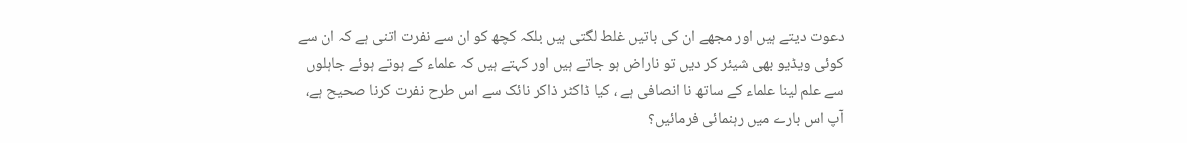دعوت دیتے ہیں اور مجھے ان کی باتیں غلط لگتی ہیں بلکہ کچھ کو ان سے نفرت اتنی ہے کہ ان سے کوئی ویڈیو بھی شیئر کر دیں تو ناراض ہو جاتے ہیں اور کہتے ہیں کہ علماء کے ہوتے ہوئے جاہلوں سے علم لینا علماء کے ساتھ نا انصافی ہے ، کیا ڈاکٹر ذاکر نائک سے اس طرح نفرت کرنا صحیح ہے، آپ اس بارے میں رہنمائی فرمائیں؟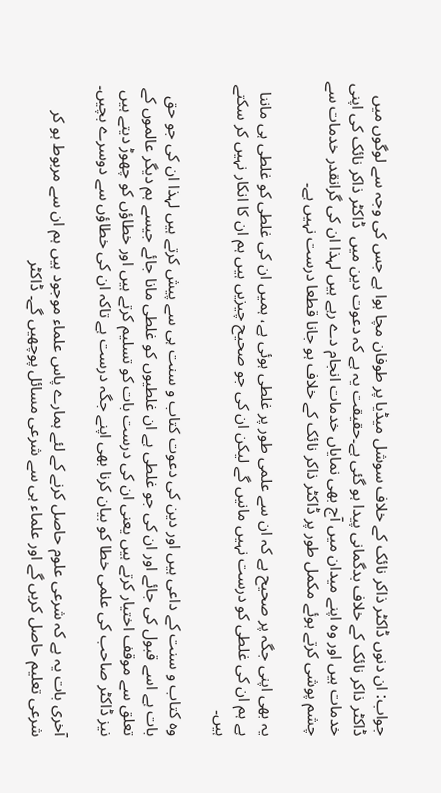جواب: ان دنوں ڈاکٹر ذاکر نائک کے خلاف سوشل میڈیا پر طوفان مچا ہوا ہے جس کی وجہ سے لوگوں میں ڈاکٹر ذاکر نائک کے خلاف بدگمانی پیدا ہو گئی ہے۔حقیقت یہ ہے کہ دعوت دین میں  ڈاکٹر ذاکر نائک کی اپنی خدمات ہیں اور وہ اپنے میدان میں آج بھی نمایاں خدمات انجام دے رہے ہیں لہذا ان کی گرانقدر خدمات سے چشم پوشی کرتے ہوئے مکمل طور پر ڈاکٹر ذاکر نائک کے خلاف ہو جانا قطعا درست نہیں ہے۔

یہ بھی اپنی جگہ پر صحیح ہے کہ ان سے علمی طور پر غلطی ہوئی ہے، ہمیں ان کی غلطی کو غلطی ہی ماننا ہے ہم ان کی غلطی کو درست نہیں مانیں گے لیکن ان کی جو صحیح چیزیں ہیں ہم ان کا انکار نہیں کر سکتے ہیں۔

وہ کتاب و سنت کے داعی ہیں اور دین کی دعوت کتاب و سنت ہی سے پیش کرتے ہیں لہذا ان کی جو حق بات ہے اسے قبول کی جائے اور ان کی جو غلطی ہے ان غلطیوں کو غلطی مانا جائے جیسے ہم دیگر عالموں کے تعلق سے موقف اختیار کرتے ہیں یعنی ان کی درست بات کو تسلیم کرتے ہیں اور خطاؤں کو چھوڑ دیتے ہیں نیز ڈاکٹر صاحب کی علمی خطا کو بیان کرنا بھی اپنے جگہ درست ہے تاکہ ان کی خطاؤں سے دوسرے بچیں۔

آخری بات یہ ہے کہ شرعی علوم حاصل کرنے کے لئے ہمارے پاس علماء موجود ہیں ہم ان سے مربوط ہو کر شرعی تعلیم حاصل کریں گے اور علماء ہی سے شرعی مسائل پوچھیں گے۔ ڈاکٹر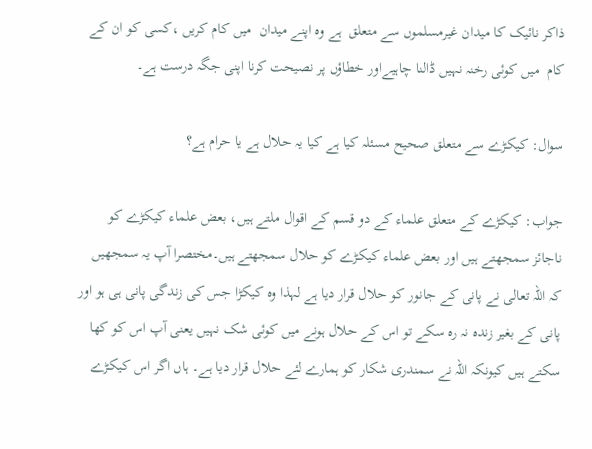ذاکر نائیک کا میدان غیرمسلموں سے متعلق  ہے وہ اپنے میدان  میں کام کریں ،کسی کو ان کے کام  میں کوئی رخنہ نہیں ڈالنا چاہیےاور خطاؤں پر نصیحت کرنا اپنی جگہ درست ہے۔

سوال: کیکڑے سے متعلق صحیح مسئلہ کیا ہے کیا یہ حلال ہے یا حرام ہے؟

جواب: کیکڑے کے متعلق علماء کے دو قسم کے اقوال ملتے ہیں، بعض علماء کیکڑے کو ناجائز سمجھتے ہیں اور بعض علماء کیکڑے کو حلال سمجھتے ہیں۔مختصرا آپ یہ سمجھیں کہ اللہ تعالی نے پانی کے جانور کو حلال قرار دیا ہے لہذا وہ کیکڑا جس کی زندگی پانی ہی ہو اور پانی کے بغیر زندہ نہ رہ سکے تو اس کے حلال ہونے میں کوئی شک نہیں یعنی آپ اس کو کھا سکتے ہیں کیونکہ اللہ نے سمندری شکار کو ہمارے لئے حلال قرار دیا ہے۔ ہاں اگر اس کیکڑے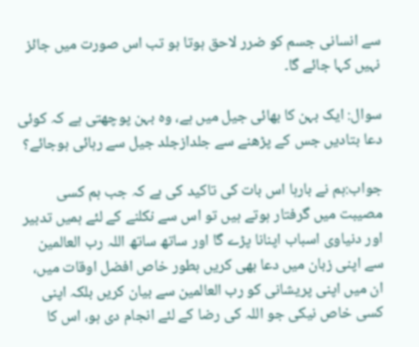سے انسانی جسم کو ضرر لاحق ہوتا ہو تب اس صورت میں جائز نہیں کہا جائے گا۔

سوال: ایک بہن کا بھائی جیل میں ہے، وہ بہن پوچھتی ہے کہ کوئی دعا بتادیں جس کے پڑھنے سے جلدازجلد جیل سے رہائی ہوجائے؟

جواب:ہم نے بارہا اس بات کی تاکید کی ہے کہ جب ہم کسی مصیبت میں گرفتار ہوتے ہیں تو اس سے نکلنے کے لئے ہمیں تدبیر اور دنیاوی اسباب اپنانا پڑے گا اور ساتھ ساتھ اللہ رب العالمین سے اپنی زبان میں دعا بھی کریں بطور خاص افضل اوقات میں، ان میں اپنی پریشانی کو رب العالمین سے بیان کریں بلکہ اپنی کسی خاص نیکی جو اللہ کی رضا کے لئے انجام دی ہو، اس کا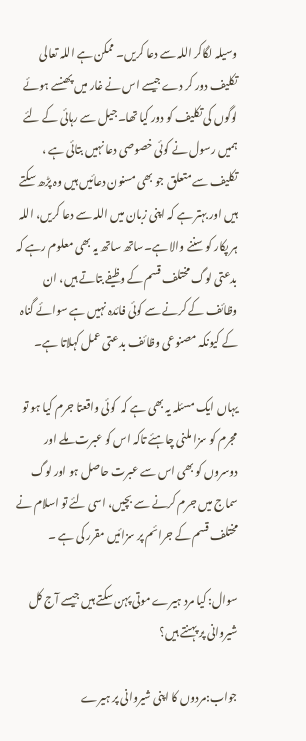وسیلہ لگاکر اللہ سے دعا کریں۔ ممکن ہے اللہ تعالی تکلیف دور کر دے جیسے اس نے غار میں پھنسے ہوئے لوگوں کی تکلیف کو دور کیا تھا۔جیل سے رہائی کے لئے ہمیں رسول نے کوئی خصوصی دعا نہیں بتائی ہے ، تکلیف سے متعلق جو بھی مسنون دعائیں ہیں وہ پڑھ سکتے ہیں اور بہتر ہے کہ اپنی زبان میں اللہ سے دعا کریں، اللہ ہر پکار کو سننے والا ہے۔ساتھ ساتھ یہ بھی معلوم رہے کہ بدعتی لوگ مختلف قسم کے وظیفے بتاتے ہیں، ان وظائف کے کرنے سے کوئی فائدہ نہیں ہے سوائے گناہ کے کیونکہ مصنوعی وظائف بدعتی عمل کہلاتا ہے۔

یہاں ایک مسئلہ یہ بھی ہے کہ  کوئی واقعتا جرم کیا ہو تو مجرم کو سزا ملنی چاہئے تاکہ اس کو عبرت ملے اور دوسروں کو بھی اس سے عبرت حاصل ہو اور لوگ سماج میں جرم کرنے سے بچیں، اسی لئے تو اسلام نے مختلف قسم کے جرائم پر سزائیں مقرر کی ہے ۔

سوال: کیا مرد ہیرے موتی پہن سکتے ہیں جیسے آج کل شیروانی پر پہنتے ہیں؟

جواب:مردوں کا اپنی شیروانی پر ہیرے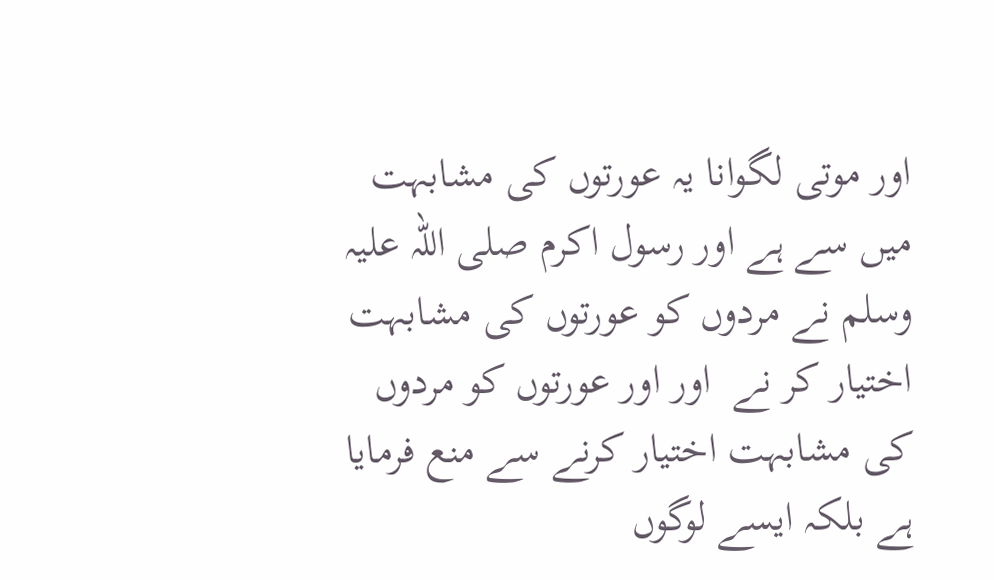اور موتی لگوانا یہ عورتوں کی مشابہت میں سے ہے اور رسول اکرم صلی اللہ علیہ وسلم نے مردوں کو عورتوں کی مشابہت اختیار کر نے  اور اور عورتوں کو مردوں کی مشابہت اختیار کرنے سے منع فرمایا ہے بلکہ ایسے لوگوں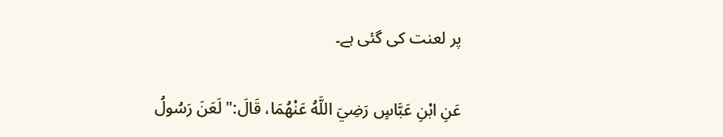پر لعنت کی گئی ہے۔

عَنِ ابْنِ عَبَّاسٍ رَضِيَ اللَّهُ عَنْهُمَا، قَالَ:" لَعَنَ رَسُولُ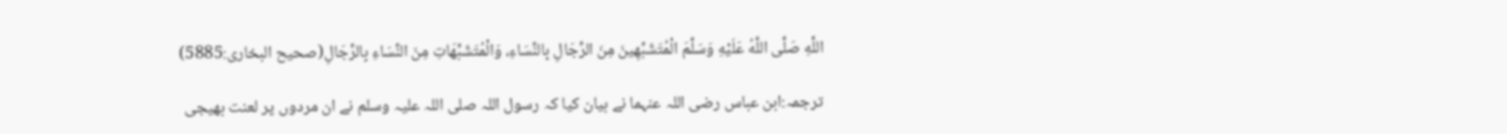اللَّهِ صَلَّى اللَّهُ عَلَيْهِ وَسَلَّمَ الْمُتَشَبِّهِينَ مِنَ الرِّجَالِ بِالنِّسَاءِ، وَالْمُتَشَبِّهَاتِ مِنَ النِّسَاءِ بِالرِّجَالِ(صحیح البخاری:5885)

ترجمہ:ابن عباس رضی اللہ عنہما نے بیان کیا کہ رسول اللہ صلی اللہ علیہ وسلم نے ان مردوں پر لعنت بھیجی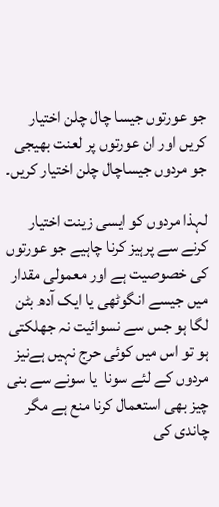جو عورتوں جیسا چال چلن اختیار کریں اور ان عورتوں پر لعنت بھیجی جو مردوں جیساچال چلن اختیار کریں۔

لہذا مردوں کو ایسی زینت اختیار کرنے سے پرہیز کرنا چاہیے جو عورتوں کی خصوصیت ہے اور معمولی مقدار میں جیسے انگوٹھی یا ایک آدھ بٹن لگا ہو جس سے نسوائیت نہ جھلکتی ہو تو اس میں کوئی حرج نہیں ہےنیز مردوں کے لئے سونا  یا سونے سے بنی چیز بھی استعمال کرنا منع ہے مگر چاندی کی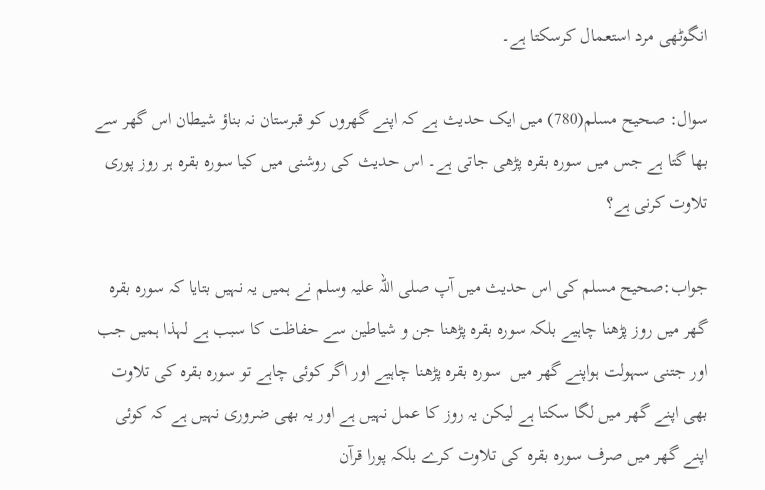انگوٹھی مرد استعمال کرسکتا ہے۔

سوال: صحیح مسلم(780) میں ایک حدیث ہے کہ اپنے گھروں کو قبرستان نہ بناؤ شیطان اس گھر سے بھا گتا ہے جس میں سورہ بقرہ پڑھی جاتی ہے۔ اس حدیث کی روشنی میں کیا سورہ بقرہ ہر روز پوری تلاوت کرنی ہے؟

جواب:صحیح مسلم کی اس حدیث میں آپ صلی اللہ علیہ وسلم نے ہمیں یہ نہیں بتایا کہ سورہ بقرہ گھر میں روز پڑھنا چاہیے بلکہ سورہ بقرہ پڑھنا جن و شیاطین سے حفاظت کا سبب ہے لہذا ہمیں جب اور جتنی سہولت ہواپنے گھر میں  سورہ بقرہ پڑھنا چاہیے اور اگر کوئی چاہے تو سورہ بقرہ کی تلاوت بھی اپنے گھر میں لگا سکتا ہے لیکن یہ روز کا عمل نہیں ہے اور یہ بھی ضروری نہیں ہے کہ کوئی اپنے گھر میں صرف سورہ بقرہ کی تلاوت کرے بلکہ پورا قرآن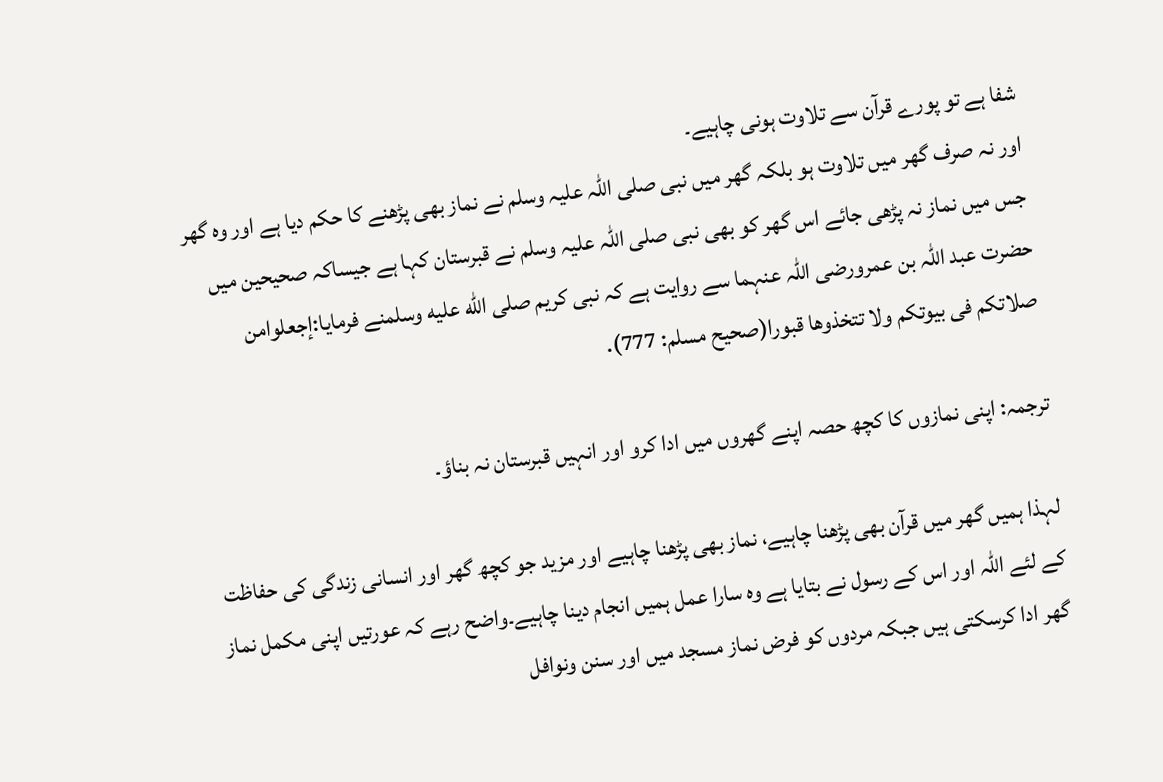شفا ہے تو پورے قرآن سے تلاوت ہونی چاہیے۔
اور نہ صرف گھر میں تلاوت ہو بلکہ گھر میں نبی صلی اللہ علیہ وسلم نے نماز بھی پڑھنے کا حکم دیا ہے اور وہ گھر جس میں نماز نہ پڑھی جائے اس گھر کو بھی نبی صلی اللہ علیہ وسلم نے قبرستان کہا ہے جیساکہ صحیحین میں حضرت عبد اللہ بن عمرورضی اللہ عنہما سے روایت ہے کہ نبی کریم صلى الله عليه وسلمنے فرمایا:إجعلوامن صلاتکم فی بیوتکم ولا تتخذوھا قبورا(صحیح مسلم: 777).

ترجمہ: اپنی نمازوں کا کچھ حصہ اپنے گھروں میں ادا کرو اور انہیں قبرستان نہ بناؤ۔

لہذا ہمیں گھر میں قرآن بھی پڑھنا چاہیے، نماز بھی پڑھنا چاہیے اور مزید جو کچھ گھر اور انسانی زندگی کی حفاظت کے لئے اللہ اور اس کے رسول نے بتایا ہے وہ سارا عمل ہمیں انجام دینا چاہیے۔واضح رہے کہ عورتیں اپنی مکمل نماز گھر ادا کرسکتی ہیں جبکہ مردوں کو فرض نماز مسجد میں اور سنن ونوافل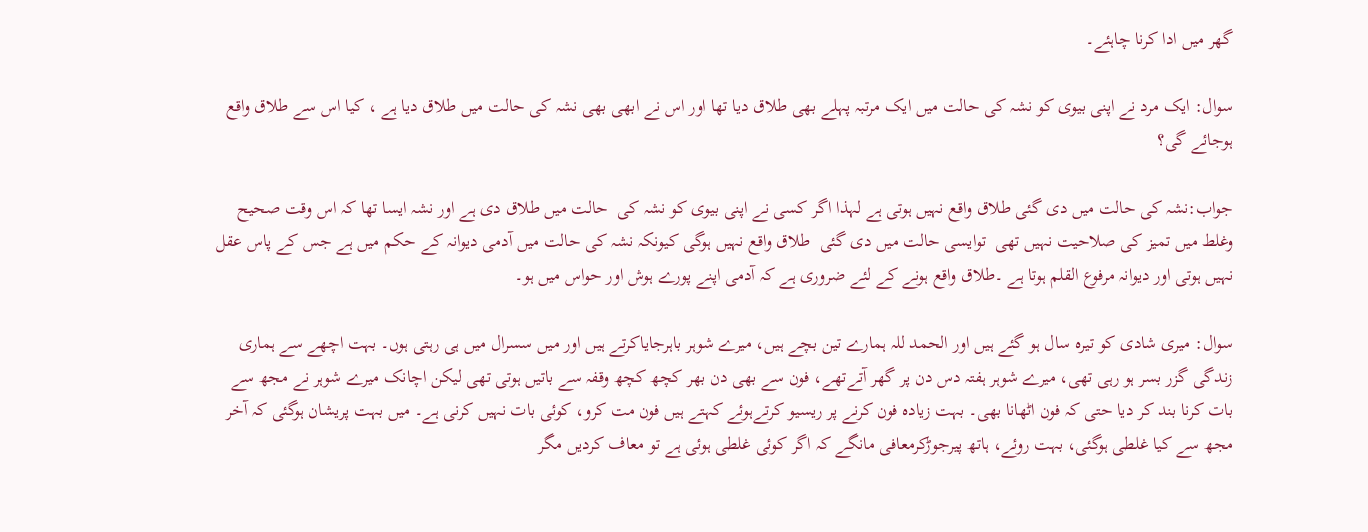گھر میں ادا کرنا چاہئے۔

سوال: ایک مرد نے اپنی بیوی کو نشہ کی حالت میں ایک مرتبہ پہلے بھی طلاق دیا تھا اور اس نے ابھی بھی نشہ کی حالت میں طلاق دیا ہے ، کیا اس سے طلاق واقع ہوجائے گی؟

جواب:نشہ کی حالت میں دی گئی طلاق واقع نہیں ہوتی ہے لہذا اگر کسی نے اپنی بیوی کو نشہ کی  حالت میں طلاق دی ہے اور نشہ ایسا تھا کہ اس وقت صحیح وغلط میں تمیز کی صلاحیت نہیں تھی  توایسی حالت میں دی گئی  طلاق واقع نہیں ہوگی کیونکہ نشہ کی حالت میں آدمی دیوانہ کے حکم میں ہے جس کے پاس عقل نہیں ہوتی اور دیوانہ مرفوع القلم ہوتا ہے ۔طلاق واقع ہونے کے لئے ضروری ہے کہ آدمی اپنے پورے ہوش اور حواس میں ہو۔

سوال: میری شادی کو تیرہ سال ہو گئے ہیں اور الحمد للہ ہمارے تین بچے ہیں، میرے شوہر باہرجایاکرتے ہیں اور میں سسرال میں ہی رہتی ہوں۔ بہت اچھے سے ہماری زندگی گزر بسر ہو رہی تھی، میرے شوہر ہفتہ دس دن پر گھر آتےتھے، فون سے بھی دن بھر کچھ کچھ وقفہ سے باتیں ہوتی تھی لیکن اچانک میرے شوہر نے مجھ سے بات کرنا بند کر دیا حتی کہ فون اٹھانا بھی۔ بہت زیادہ فون کرنے پر ریسیو کرتےہوئے کہتے ہیں فون مت کرو، کوئی بات نہیں کرنی ہے۔ میں بہت پریشان ہوگئی کہ آخر مجھ سے کیا غلطی ہوگئی، بہت روئے، ہاتھ پیرجوڑکرمعافی مانگے کہ اگر کوئی غلطی ہوئی ہے تو معاف کردیں مگر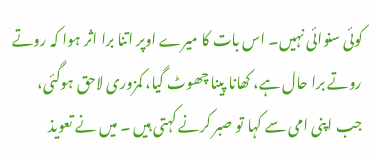کوئی سنوائی نہیں۔ اس بات کا میرے اوپر اتنا برا اثر ہوا کہ روتے روتے برا حال ہے، کھانا پینا چھوٹ گیا، کمزوری لاحق ہوگئی، جب اپنی امی سے کہا تو صبر کرنے کہتی ہیں ۔ میں نے تعویذ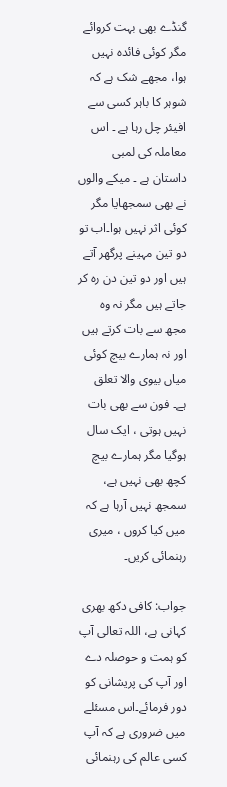گنڈے بھی بہت کروائے مگر کوئی فائدہ نہیں ہوا، مجھے شک ہے کہ شوہر کا باہر کسی سے افیئر چل رہا ہے ۔ اس معاملہ کی لمبی داستان ہے ۔ میکے والوں نے بھی سمجھایا مگر کوئی اثر نہیں ہوا۔اب تو دو تین مہینے پرگھر آتے ہیں اور دو تین دن رہ کر جاتے ہیں مگر نہ وہ مجھ سے بات کرتے ہیں اور نہ ہمارے بیچ کوئی میاں بیوی والا تعلق ہے۔ فون سے بھی بات نہیں ہوتی ، ایک سال ہوگیا مگر ہمارے بیچ کچھ بھی نہیں ہے، سمجھ نہیں آرہا ہے کہ میں کیا کروں ، میری رہنمائی کریں۔

جواب: کافی دکھ بھری کہانی ہے، اللہ تعالی آپ کو ہمت و حوصلہ دے اور آپ کی پریشانی کو دور فرمائے۔اس مسئلے میں ضروری ہے کہ آپ کسی عالم کی رہنمائی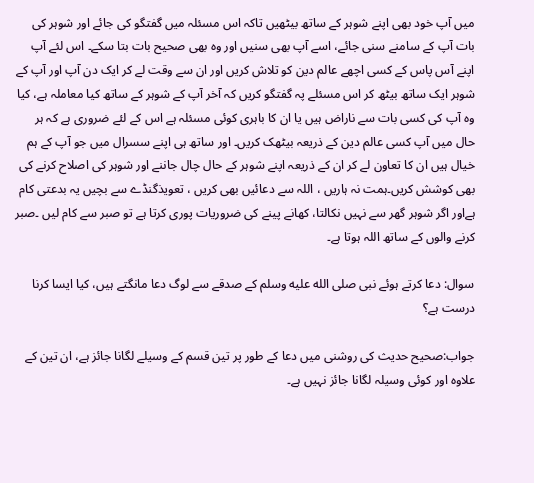میں آپ خود بھی اپنے شوہر کے ساتھ بیٹھیں تاکہ اس مسئلہ میں گفتگو کی جائے اور شوہر کی بات آپ کے سامنے سنی جائے، اسے آپ بھی سنیں اور وہ بھی صحیح بات بتا سکے۔ اس لئے آپ اپنے آس پاس کے کسی اچھے عالم دین کو تلاش کریں اور ان سے وقت لے کر ایک دن آپ اور آپ کے شوہر ایک ساتھ بیٹھ کر اس مسئلے پہ گفتگو کریں کہ آخر آپ کے شوہر کے ساتھ کیا معاملہ ہے، کیا وہ آپ کی کسی بات سے ناراض ہیں یا ان کا باہری کوئی مسئلہ ہے اس کے لئے ضروری ہے کہ ہر حال میں آپ کسی عالم دین کے ذریعہ بیٹھک کریں۔ اور ساتھ ہی اپنے سسرال میں جو آپ کے ہم خیال ہیں ان کا تعاون لے کر ان کے ذریعہ اپنے شوہر کے حال چال جاننے اور شوہر کی اصلاح کرنے کی بھی کوشش کریں۔ہمت نہ ہاریں ، اللہ سے دعائیں بھی کریں ، تعویذگنڈے سے بچیں یہ بدعتی کام ہےاور اگر شوہر گھر سے نہیں نکالتا، کھانے پینے کی ضروریات پوری کرتا ہے تو صبر سے کام لیں ۔صبر کرنے والوں کے ساتھ اللہ ہوتا ہے۔

سوال: دعا كرتے ہوئے نبی صلى الله عليه وسلم کے صدقے سے لوگ دعا مانگتے ہیں، کیا ایسا کرنا درست ہے؟

جواب:صحیح حدیث کی روشنی میں دعا کے طور پر تین قسم کے وسیلے لگانا جائز ہے، ان تین کے علاوہ اور کوئی وسیلہ لگانا جائز نہیں ہے۔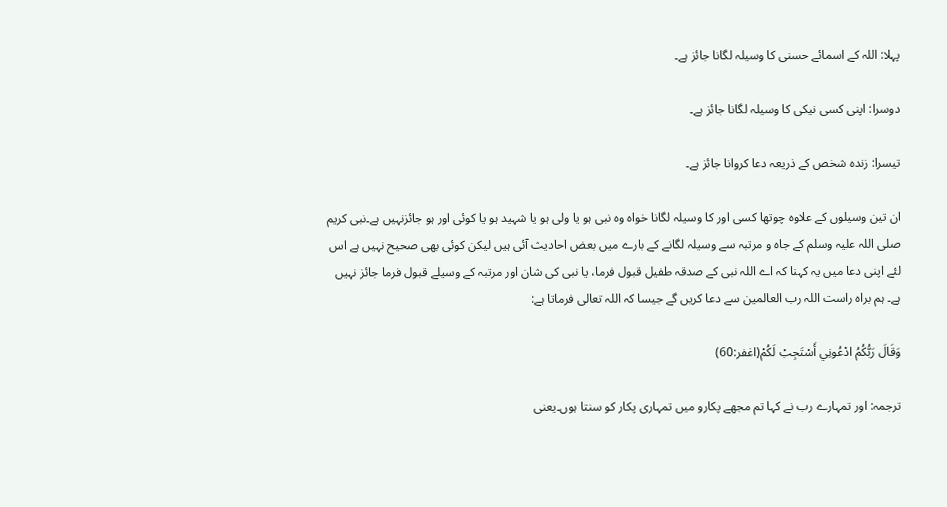پہلا: اللہ کے اسمائے حسنی کا وسیلہ لگانا جائز ہے۔

دوسرا: اپنی کسی نیکی کا وسیلہ لگانا جائز ہے۔

تیسرا: زندہ شخص کے ذریعہ دعا کروانا جائز ہے۔

ان تین وسیلوں کے علاوہ چوتھا کسی اور کا وسیلہ لگانا خواہ وہ نبی ہو یا ولی ہو یا شہید ہو یا کوئی اور ہو جائزنہیں ہے۔نبی کریم صلی اللہ علیہ وسلم کے جاہ و مرتبہ سے وسیلہ لگانے کے بارے میں بعض احادیث آئی ہیں لیکن کوئی بھی صحیح نہیں ہے اس لئے اپنی دعا میں یہ کہنا کہ اے اللہ نبی کے صدقہ طفیل قبول فرما، یا نبی کی شان اور مرتبہ کے وسیلے قبول فرما جائز نہیں ہے۔ ہم براہ راست اللہ رب العالمین سے دعا کریں گے جیسا کہ اللہ تعالی فرماتا ہے:

وَقَالَ رَبُّكُمُ ادْعُونِي أَسْتَجِبْ لَكُمْ(اغفر:60)

ترجمہ: اور تمہارے رب نے کہا تم مجھے پکارو میں تمہاری پکار کو سنتا ہوں۔یعنی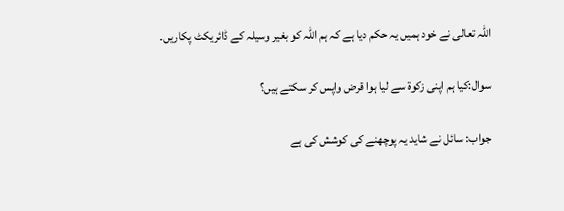اللہ تعالی نے خود ہمیں یہ حکم دیا ہے کہ ہم اللہ کو بغیر وسیلہ کے ڈائریکٹ پکاریں۔

سوال:کیا ہم اپنی زکوۃ سے لیا ہوا قرض واپس کر سکتے ہیں؟

جواب: سائل نے شاید یہ پوچھنے کی کوشش کی ہے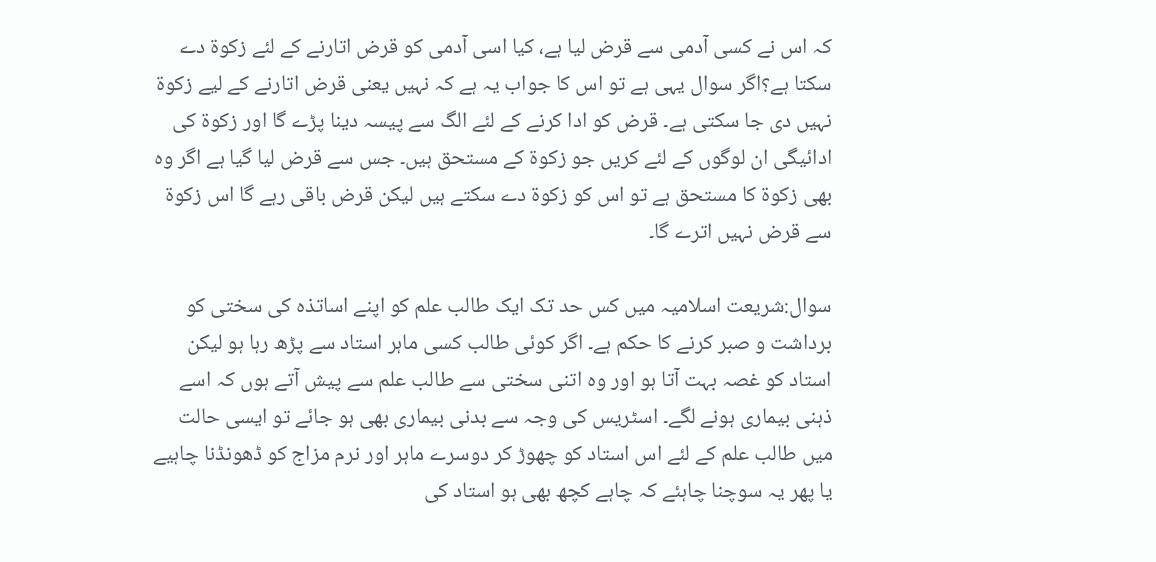کہ اس نے کسی آدمی سے قرض لیا ہے، کیا اسی آدمی کو قرض اتارنے کے لئے زکوۃ دے سکتا ہے؟اگر سوال یہی ہے تو اس کا جواب یہ ہے کہ نہیں یعنی قرض اتارنے کے لیے زکوۃ نہیں دی جا سکتی ہے۔ قرض کو ادا کرنے کے لئے الگ سے پیسہ دینا پڑے گا اور زکوۃ کی ادائیگی ان لوگوں کے لئے کریں جو زکوۃ کے مستحق ہیں۔ جس سے قرض لیا گیا ہے اگر وہ بھی زکوۃ کا مستحق ہے تو اس کو زکوۃ دے سکتے ہیں لیکن قرض باقی رہے گا اس زکوۃ سے قرض نہیں اترے گا۔

سوال:شریعت اسلامیہ میں کس حد تک ایک طالب علم کو اپنے اساتذہ کی سختی کو برداشت و صبر کرنے کا حکم ہے۔ اگر کوئی طالب کسی ماہر استاد سے پڑھ رہا ہو لیکن استاد کو غصہ بہت آتا ہو اور وہ اتنی سختی سے طالب علم سے پیش آتے ہوں کہ اسے ذہنی بیماری ہونے لگے۔ اسٹریس کی وجہ سے بدنی بیماری بھی ہو جائے تو ایسی حالت میں طالب علم کے لئے اس استاد کو چھوڑ کر دوسرے ماہر اور نرم مزاج کو ڈھونڈنا چاہیے یا پھر یہ سوچنا چاہئے کہ چاہے کچھ بھی ہو استاد کی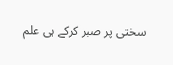سختی پر صبر کرکے ہی علم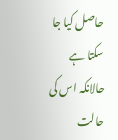حاصل کیا جا سکتا ہے حالانکہ اس کی حالت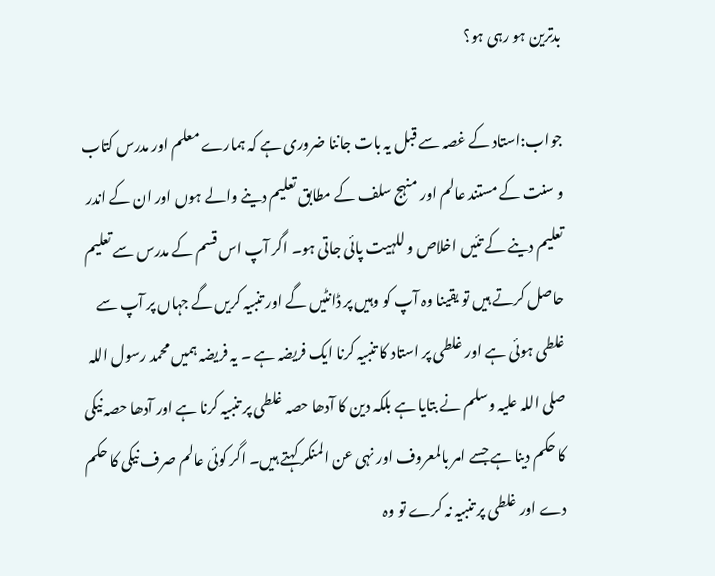بدترین ہو رہی ہو؟

جواب:استاد کے غصہ سے قبل یہ بات جاننا ضروری ہے کہ ہمارے معلم اور مدرس کتاب و سنت کے مستند عالم اور منہج سلف کے مطابق تعلیم دینے والے ہوں اور ان کے اندر تعلیم دینے کے تئیں اخلاص و للہیت پائی جاتی ہو۔ اگر آپ اس قسم کے مدرس سے تعلیم حاصل کرتے ہیں تو یقینا وہ آپ کو وہیں پر ڈانٹیں گے اور تنبیہ کریں گے جہاں پر آپ سے غلطی ہوئی ہے اور غلطی پر استاد کا تنبیہ کرنا ایک فریضہ ہے ۔ یہ فریضہ ہمیں محمد رسول اللہ صلی اللہ علیہ وسلم نے بتایا ہے بلکہ دین کا آدھا حصہ غلطی پر تنبیہ کرنا ہے اور آدھا حصہ نیکی کا حکم دینا ہے جسے امر بالمعروف اور نہی عن المنکر کہتے ہیں۔ اگر کوئی عالم صرف نیکی کا حکم دے اور غلطی پر تنبیہ نہ کرے تو وہ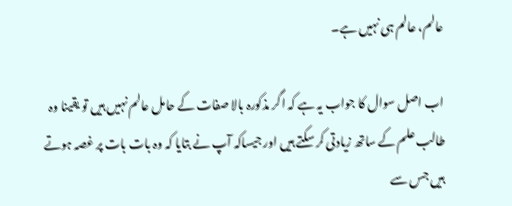عالم، عالم ہی نہیں ہے۔

اب اصل سوال کا جواب یہ ہے کہ اگر مذکورہ بالا صفات کے حامل عالم نہیں ہیں تو یقینا وہ طالب علم کے ساتھ زیادتی کر سکتے ہیں اور جیساکہ آپ نے بتایا کہ وہ بات بات پر غصہ ہوتے ہیں جس سے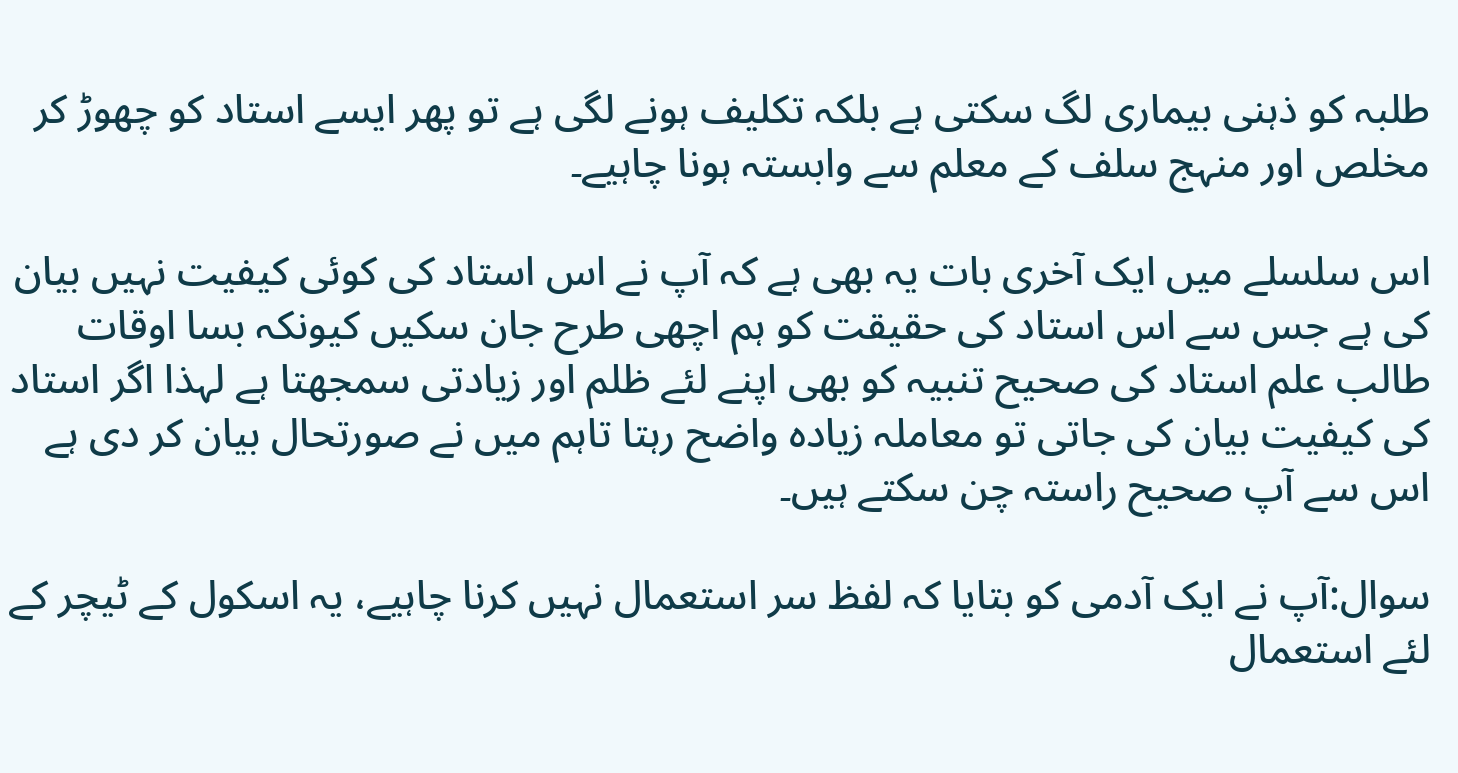طلبہ کو ذہنی بیماری لگ سکتی ہے بلکہ تکلیف ہونے لگی ہے تو پھر ایسے استاد کو چھوڑ کر مخلص اور منہج سلف کے معلم سے وابستہ ہونا چاہیے۔

اس سلسلے میں ایک آخری بات یہ بھی ہے کہ آپ نے اس استاد کی کوئی کیفیت نہیں بیان کی ہے جس سے اس استاد کی حقیقت کو ہم اچھی طرح جان سکیں کیونکہ بسا اوقات طالب علم استاد کی صحیح تنبیہ کو بھی اپنے لئے ظلم اور زیادتی سمجھتا ہے لہذا اگر استاد کی کیفیت بیان کی جاتی تو معاملہ زیادہ واضح رہتا تاہم میں نے صورتحال بیان کر دی ہے اس سے آپ صحیح راستہ چن سکتے ہیں۔

سوال:آپ نے ایک آدمی کو بتایا کہ لفظ سر استعمال نہیں کرنا چاہیے، یہ اسکول کے ٹیچر کے لئے استعمال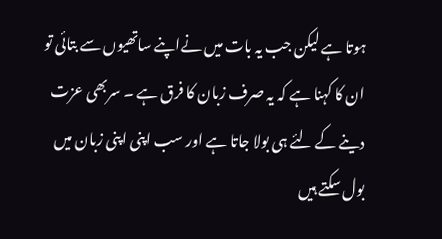ہوتا ہے لیکن جب یہ بات میں نےاپنے ساتھیوں سے بتائی تو ان کا کہنا ہے کہ یہ صرف زبان کا فرق ہے ۔ سربھی عزت دینے کے لئے ہی بولا جاتا ہے اور سب اپنی اپنی زبان میں بول سکتے ہیں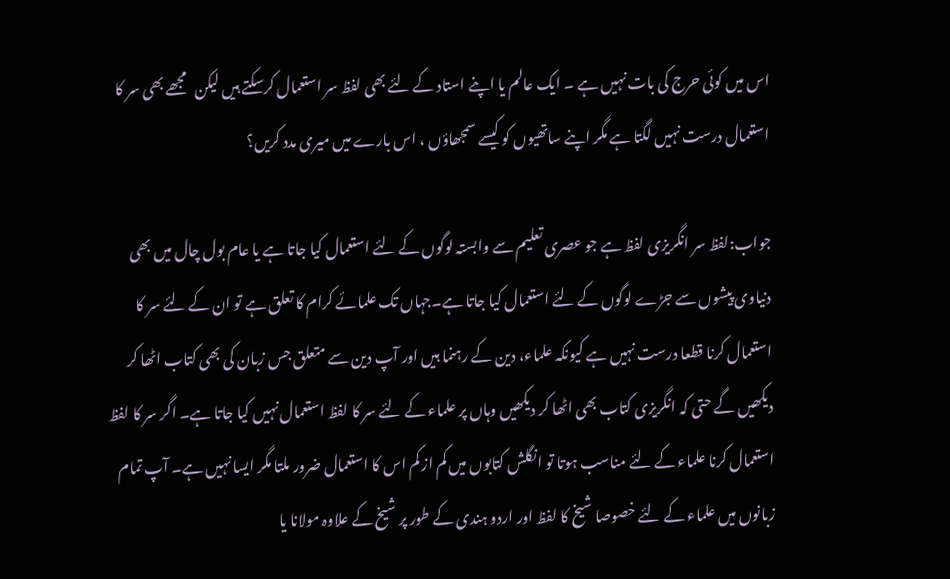اس میں کوئی حرج کی بات نہیں ہے ۔ ایک عالم یا اپنے استاد کے لئے بھی لفظ سر استعمال کرسکتے ہیں لیکن   مجھے بھی سر کا استعمال درست نہیں لگتا ہے مگر اپنے ساتھیوں کو کیسے سمجھاؤں ، اس بارے میں میری مدد کریں؟

جواب:لفظ سر انگریزی لفظ ہے جو عصری تعلیم سے وابستہ لوگوں کے لئے استعمال کیا جاتا ہے یا عام بول چال میں بھی دنیاوی پیشوں سے جڑے لوگوں کے لئے استعمال کیا جاتا ہے۔جہاں تک علمائے کرام کا تعلق ہے تو ان کے لئے سر کا استعمال کرنا قطعا درست نہیں ہے کیونکہ علماء، دین کے رہنما ہیں اور آپ دین سے متعلق جس زبان کی بھی کتاب اٹھا کر دیکھیں گے حتی کہ انگریزی کتاب بھی اٹھا کر دیکھیں وہاں پر علماء کے لئے سر کا لفظ استعمال نہیں کیا جاتا ہے۔ اگر سر کا لفظ استعمال کرنا علماء کے لئے مناسب ہوتا تو انگلش کتابوں میں کم از کم اس کا استعمال ضرور ملتا مگر ایسا نہیں ہے۔ آپ تمام زبانوں میں علماء کے لئے خصوصا شیخ کا لفظ اور اردو ہندی کے طور پر شیخ کے علاوہ مولانا یا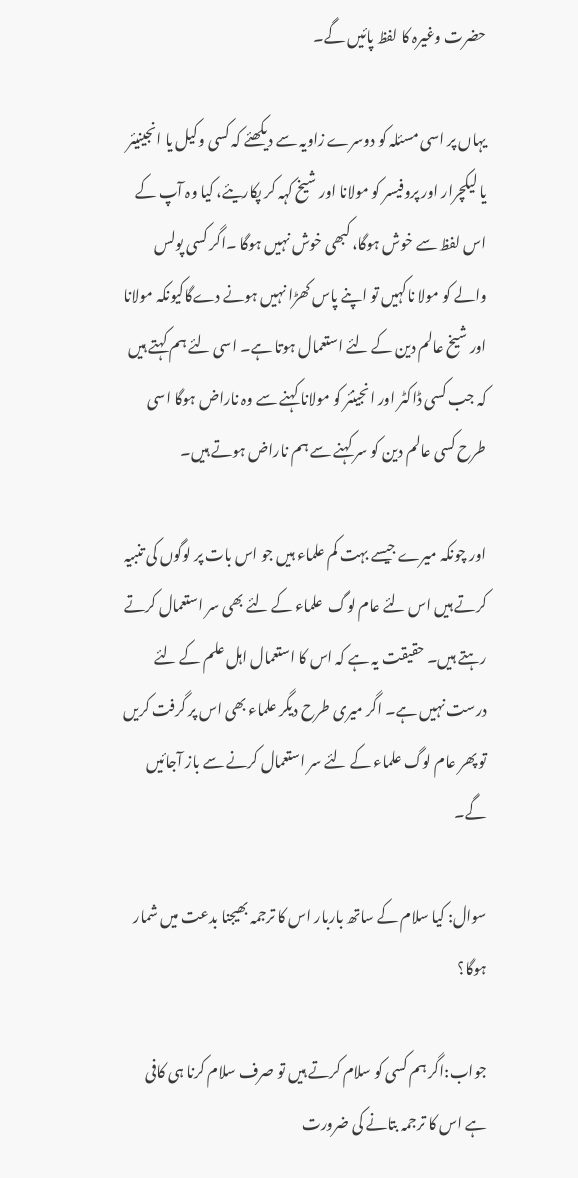حضرت وغیرہ کا لفظ پائیں گے۔

یہاں پر اسی مسئلہ کو دوسرے زاویہ سے دیکھئے کہ کسی وکیل یا انجینیئر یا لیکچرار اور پروفیسر کو مولانا اور شیخ کہہ کر پکاریئے، کیا وہ آپ کے اس لفظ سے خوش ہوگا، کبھی خوش نہیں ہوگا ۔اگر کسی پولس والے کو مولا ناکہیں تو اپنے پاس کھڑا نہیں ہونے دےگاکیونکہ مولانا اور شیخ عالم دین کے لئے استعمال ہوتا ہے۔ اسی لئے ہم کہتے ہیں کہ جب کسی ڈاکٹر اور انجینئر کو مولانا کہنے سے وہ ناراض ہوگا اسی طرح کسی عالم دین کو سر کہنے سے ہم ناراض ہوتے ہیں۔

اور چونکہ میرے جیسے بہت کم علماء ہیں جو اس بات پر لوگوں کی تنبیہ کرتے ہیں اس لئے عام لوگ  علماء کے لئے بھی سر استعمال کرتے رہتے ہیں۔ حقیقت یہ ہے کہ اس کا استعمال اہل علم کے لئے درست نہیں ہے۔ اگر میری طرح دیگر علماء بھی اس پر گرفت کریں تو پھر عام لوگ علماء کے لئے سر استعمال کرنے سے باز آجائیں گے۔

سوال: کیا سلام کے ساتھ باربار اس کا ترجمہ بھیجنا بدعت میں شمار ہوگا؟

جواب:اگر ہم کسی کو سلام کرتے ہیں تو صرف سلام کرنا ہی کافی ہے اس کا ترجمہ بتانے کی ضرورت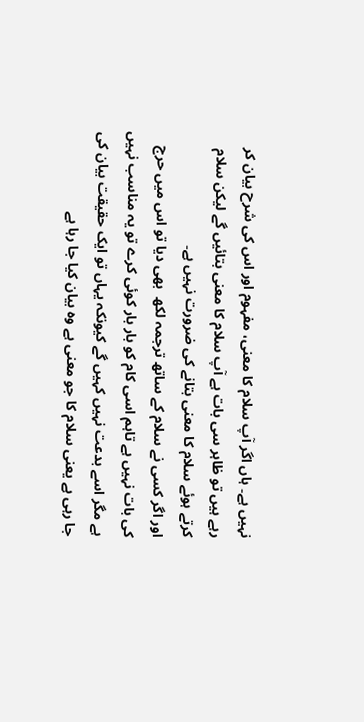نہیں ہے۔ ہاں اگر آپ سلام کا معنی، مفہوم اور اس کی شرح بیان کر رہے ہیں تو ظاہر سی بات ہے آپ سلام کا معنی بتائیں گے لیکن سلام کرتے ہوئے سلام کا معنی بتانے کی ضرورت نہیں ہے۔
اور اگر کسی نے سلام کے ساتھ ترجمہ لکھ  بھی دیا تو اس میں حرج کی بات نہیں ہے تاہم اسی کام کو بار بار کوئی کرے تو یہ مناسب نہیں ہے مگر اسے بدعت نہیں کہیں گے کیونکہ یہاں تو ایک حقیقت بیان کی جا رہی ہے یعنی سلام کا جو معنی ہے وہ بیان کیا جا رہا ہے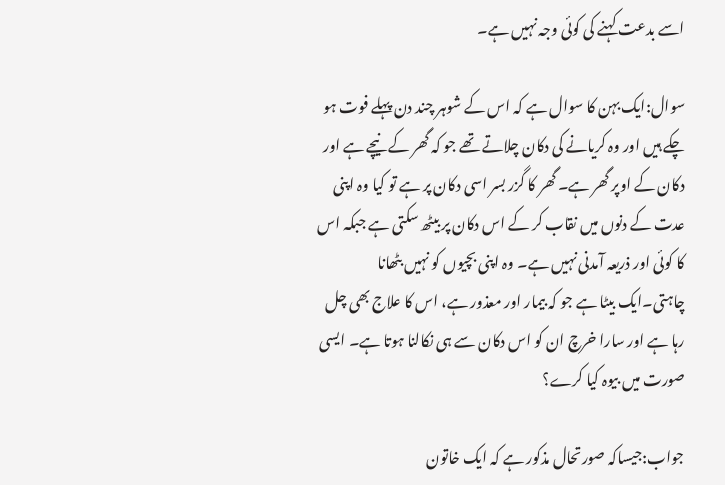اسے بدعت کہنے کی کوئی وجہ نہیں ہے۔

سوال:ایک بہن کا سوال ہے کہ اس کے شوہر چند دن پہلے فوت ہو چکے ہیں اور وہ کریانے کی دکان چلاتے تھے جو کہ گھر کے نیچے ہے اور دکان کے اوپر گھر ہے۔ گھر کا گزر بسر اسی دکان پر ہے تو کیا وہ اپنی عدت کے دنوں میں نقاب کر کے اس دکان پر بیٹھ سکتی ہے جبکہ اس کا کوئی اور ذریعہ آمدنی نہیں ہے۔ وہ اپنی بچیوں کو نہیں بٹھانا چاہتی۔ایک بیٹا ہے جو کہ بیمار اور معذور ہے، اس کا علاج بھی چل رہا ہے اور سارا خرچ ان کو اس دکان سے ہی نکالنا ہوتا ہے۔ ایسی صورت میں بیوہ کیا کرے؟

جواب:جیساکہ صورتحال مذکور ہے کہ ایک خاتون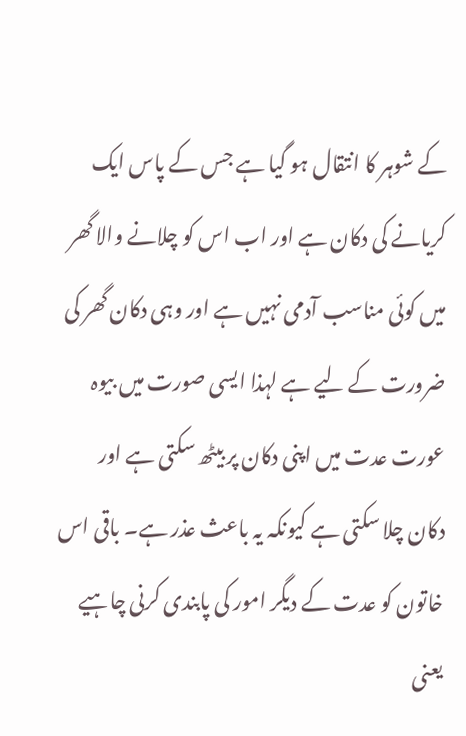کے شوہر کا انتقال ہو گیا ہے جس کے پاس ایک کریانے کی دکان ہے اور اب اس کو چلانے والا گھر میں کوئی مناسب آدمی نہیں ہے اور وہی دکان گھر کی ضرورت کے لیے ہے لہذا ایسی صورت میں بیوہ عورت عدت میں اپنی دکان پر بیٹھ سکتی ہے اور دکان چلا سکتی ہے کیونکہ یہ باعث عذر ہے۔ باقی اس خاتون کو عدت کے دیگر امور کی پابندی کرنی چاہیے یعنی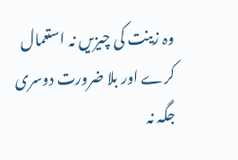وہ زینت کی چیزیں نہ استعمال کرے اور بلا ضرورت دوسری جگہ نہ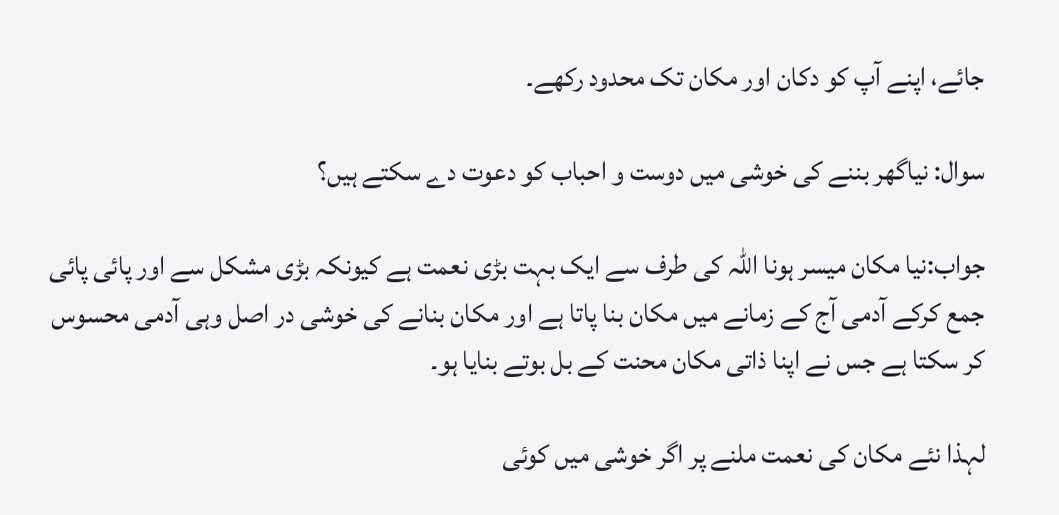جائے، اپنے آپ کو دکان اور مکان تک محدود رکھے۔

سوال: نیاگھر بننے کی خوشی میں دوست و احباب کو دعوت دے سکتے ہیں؟

جواب:نیا مکان میسر ہونا اللہ کی طرف سے ایک بہت بڑی نعمت ہے کیونکہ بڑی مشکل سے اور پائی پائی جمع کرکے آدمی آج کے زمانے میں مکان بنا پاتا ہے اور مکان بنانے کی خوشی در اصل وہی آدمی محسوس کر سکتا ہے جس نے اپنا ذاتی مکان محنت کے بل بوتے بنایا ہو۔

لہذا نئے مکان کی نعمت ملنے پر اگر خوشی میں کوئی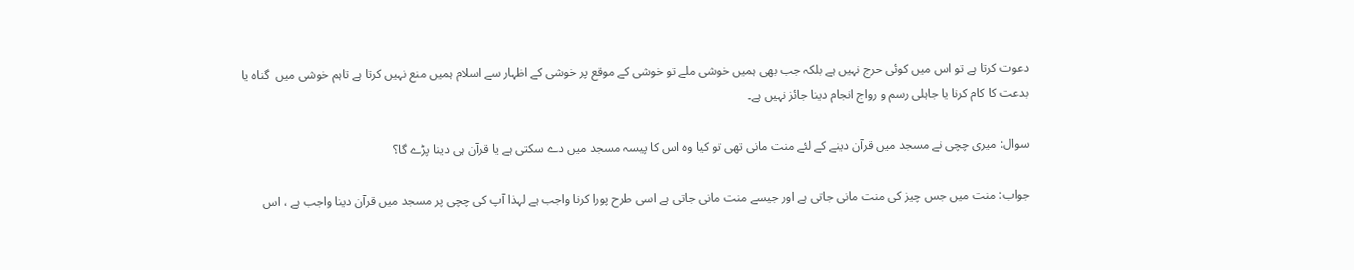دعوت کرتا ہے تو اس میں کوئی حرج نہیں ہے بلکہ جب بھی ہمیں خوشی ملے تو خوشی کے موقع پر خوشی کے اظہار سے اسلام ہمیں منع نہیں کرتا ہے تاہم خوشی میں  گناہ یا بدعت کا کام کرنا یا جاہلی رسم و رواج انجام دینا جائز نہیں ہے۔

سوال: میری چچی نے مسجد میں قرآن دینے کے لئے منت مانی تھی تو کیا وہ اس کا پیسہ مسجد میں دے سکتی ہے یا قرآن ہی دینا پڑے گا؟

جواب: منت میں جس چیز کی منت مانی جاتی ہے اور جیسے منت مانی جاتی ہے اسی طرح پورا کرنا واجب ہے لہذا آپ کی چچی پر مسجد میں قرآن دینا واجب ہے ، اس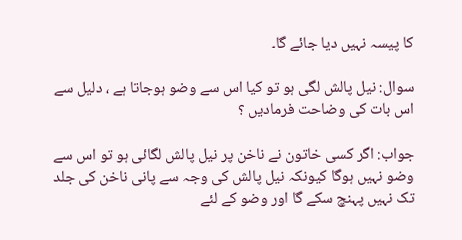کا پیسہ نہیں دیا جائے گا۔

سوال: نیل پالش لگی ہو تو کیا اس سے وضو ہوجاتا ہے ، دلیل سے اس بات کی وضاحت فرمادیں ؟

جواب: اگر کسی خاتون نے ناخن پر نیل پالش لگائی ہو تو اس سے وضو نہیں ہوگا کیونکہ نیل پالش کی وجہ سے پانی ناخن کی جلد تک نہیں پہنچ سکے گا اور وضو کے لئے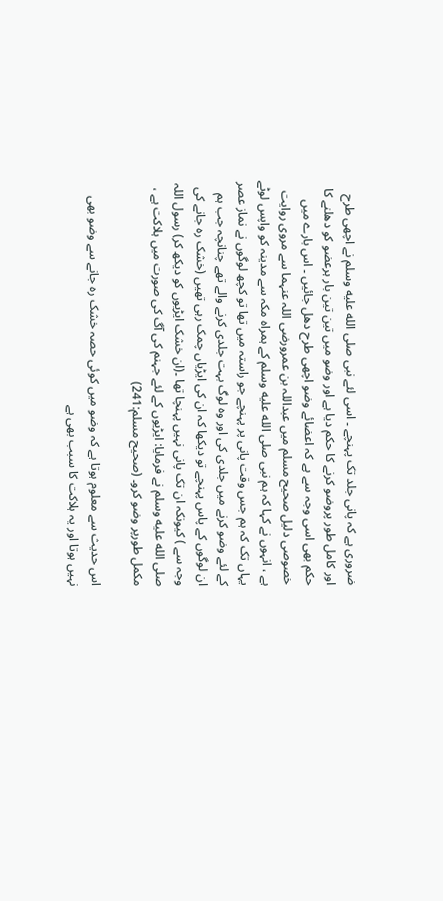ضروری ہے کہ پانی جلد تک پہنچے ۔ اسی لئے نبی صلى الله عليه وسلم نے اچھی طرح  اور کامل طور پروضو کرنے کا حکم دیا ہے اور وضو میں تین تین بار ہرعضو کو دھلنے کا حکم بھی اسی وجہ سے ہے کہ اعضائے وضو اچھی طرح دھل جائیں ۔ اس بارے میں خصوصی دلیل صحیح مسلم میں عبداللہ بن عمرورضی اللہ عنہما سے مروی روایت ہے ، انہوں نے کہا کہ ہم نبی صلى الله عليه وسلم کے ہمراہ مکہ سے مدینہ کو واپس لوٹے یہاں تک کہ ہم جس وقت پانی پر پہنچے جو راستہ میں تھا تو کچھ لوگوں نے نماز عصر کے لئے وضو کرنے میں جلدی کی اور وہ لوگ بہت جلدی کرنے والے تھے چنانچہ جب ہم ان لوگوں کے پاس پہنچے تو دیکھا کہ ان کی ایڑیاں چمک رہی تھیں (خشک رہ جانے کی وجہ سے ) کیونکہ ان تک پانی نہیں پہنچا تھا ۔(ان خشک ایڑیوں کو دیکھ کر) رسول اللہ صلى الله عليه وسلم نے فرمایا: ایڑیوں کے لئے جہنم کی آگ کی صورت میں ہلاکت ہے ، مکمل طورپر وضو کرو۔ (صحیح مسلم:241)

اس حدیث سے معلوم ہوتا ہے کہ وضو میں کوئی حصہ خشک رہ جانے سے وضو بھی نہیں ہوتا اور یہ ہلاکت کا سبب بھی ہے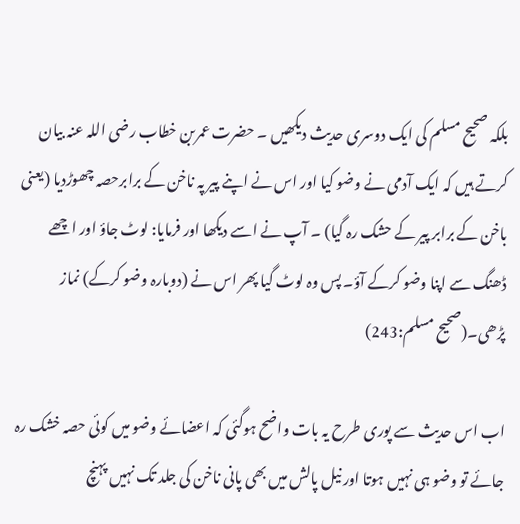بلکہ صحیح مسلم کی ایک دوسری حدیث دیکھیں ۔ حضرت عمربن خطاب رضی اللہ عنہ بیان کرتے ہیں کہ ایک آدمی نے وضو کیا اور اس نے اپنے پیر پہ ناخن کے برابرحصہ چھوڑدیا (یعنی باخن کے برابر پیر کے حشک رہ گیا) ۔ آپ نے اسے دیکھا اور فرمایا: لوٹ جاؤ اور اچھے ڈھنگ سے اپنا وضو کرکے آؤ۔ پس وہ لوٹ گیا پھر اس نے (دوبارہ وضو کرکے) نماز پڑھی۔(صحیح مسلم:243)

اب اس حدیث سے پوری طرح یہ بات واضح ہوگئی کہ اعضائے وضو میں کوئی حصہ خشک رہ جائے تو وضو ہی نہیں ہوتا اور نیل پالش میں بھی پانی ناخن کی جلد تک نہیں پہنچ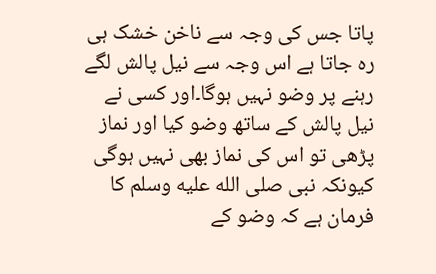پاتا جس کی وجہ سے ناخن خشک ہی رہ جاتا ہے اس وجہ سے نیل پالش لگے رہنے پر وضو نہیں ہوگا۔اور کسی نے نیل پالش کے ساتھ وضو کیا اور نماز پڑھی تو اس کی نماز بھی نہیں ہوگی کیونکہ نبی صلى الله عليه وسلم کا فرمان ہے کہ وضو کے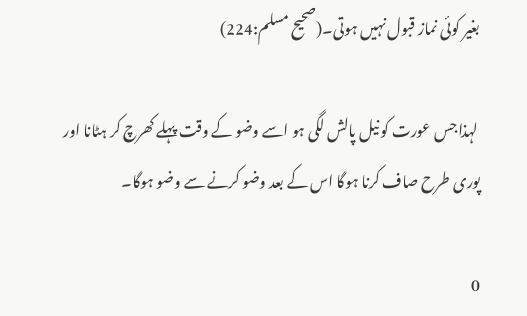بغیر کوئی نماز قبول نہیں ہوتی۔(صحیح مسلم:224)

 لہذاجس عورت کو نیل پالش لگی ہو اسے وضو کے وقت پہلے کھرچ کر ہٹانا اور پوری طرح صاف کرنا ہوگا اس کے بعد وضو کرنے سے وضو ہوگا۔

0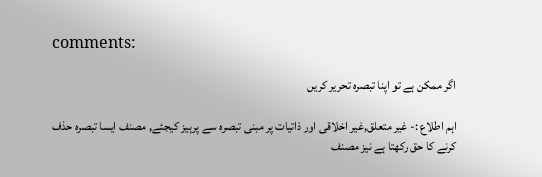comments:

اگر ممکن ہے تو اپنا تبصرہ تحریر کریں

اہم اطلاع :- غیر متعلق,غیر اخلاقی اور ذاتیات پر مبنی تبصرہ سے پرہیز کیجئے, مصنف ایسا تبصرہ حذف کرنے کا حق رکھتا ہے نیز مصنف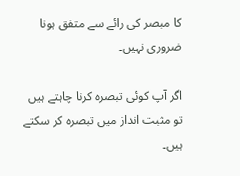کا مبصر کی رائے سے متفق ہونا ضروری نہیں۔

اگر آپ کوئی تبصرہ کرنا چاہتے ہیں تو مثبت انداز میں تبصرہ کر سکتے ہیں۔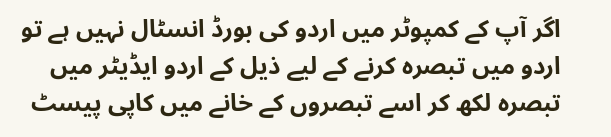اگر آپ کے کمپوٹر میں اردو کی بورڈ انسٹال نہیں ہے تو اردو میں تبصرہ کرنے کے لیے ذیل کے اردو ایڈیٹر میں تبصرہ لکھ کر اسے تبصروں کے خانے میں کاپی پیسٹ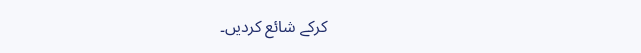کرکے شائع کردیں۔